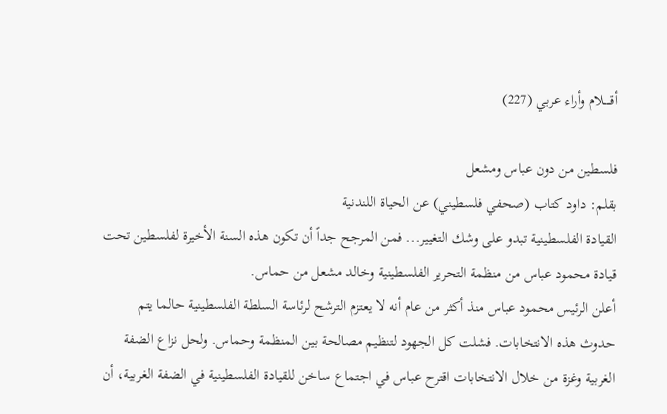أقـــــلام وأراء عربي (227)

فلسطين من دون عباس ومشعل
بقلم: داود كتاب (صحفي فلسطيني) عن الحياة اللندنية
القيادة الفلسطينية تبدو على وشك التغيير... فمن المرجح جداً أن تكون هذه السنة الأخيرة لفلسطين تحت قيادة محمود عباس من منظمة التحرير الفلسطينية وخالد مشعل من حماس.
أعلن الرئيس محمود عباس منذ أكثر من عام أنه لا يعتزم الترشح لرئاسة السلطة الفلسطينية حالما يتم حدوث هذه الانتخابات. فشلت كل الجهود لتنظيم مصالحة بين المنظمة وحماس. ولحل نزاع الضفة الغربية وغزة من خلال الانتخابات اقترح عباس في اجتماع ساخن للقيادة الفلسطينية في الضفة الغربية، أن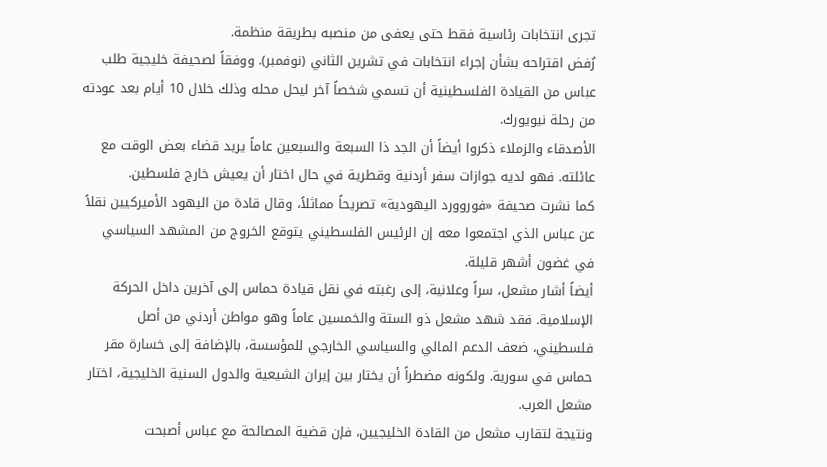تجرى انتخابات رئاسية فقط حتى يعفى من منصبه بطريقة منظمة.
رُفض اقتراحه بشأن إجراء انتخابات في تشرين الثاني (نوفمبر). ووفقاً لصحيفة خليجية طلب عباس من القيادة الفلسطينية أن تسمي شخصاً آخر ليحل محله وذلك خلال 10 أيام بعد عودته من رحلة نيويورك.
الأصدقاء والزملاء ذكروا أيضاً أن الجد ذا السبعة والسبعين عاماً يريد قضاء بعض الوقت مع عائلته. فهو لديه جوازات سفر أردنية وقطرية في حال اختار أن يعيش خارج فلسطين.
كما نشرت صحيفة «فوروورد اليهودية» تصريحاً مماثلاً، وقال قادة من اليهود الأميركيين نقلاً عن عباس الذي اجتمعوا معه إن الرئيس الفلسطيني يتوقع الخروج من المشهد السياسي في غضون أشهر قليلة.
أيضاً أشار مشعل، سراً وعلانية، إلى رغبته في نقل قيادة حماس إلى آخرين داخل الحركة الإسلامية. فقد شهد مشعل ذو الستة والخمسين عاماً وهو مواطن أردني من أصل فلسطيني، ضعف الدعم المالي والسياسي الخارجي للمؤسسة، بالإضافة إلى خسارة مقر حماس في سورية. ولكونه مضطراً أن يختار بين إيران الشيعية والدول السنية الخليجية، اختار مشعل العرب.
ونتيجة لتقارب مشعل من القادة الخليجيين، فإن قضية المصالحة مع عباس أصبحت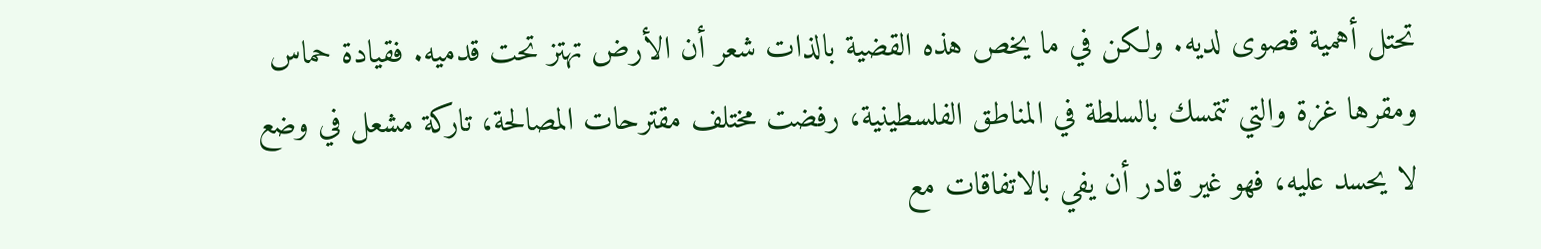تحتل أهمية قصوى لديه. ولكن في ما يخص هذه القضية بالذات شعر أن الأرض تهتز تحت قدميه. فقيادة حماس ومقرها غزة والتي تتمسك بالسلطة في المناطق الفلسطينية، رفضت مختلف مقترحات المصالحة، تاركة مشعل في وضع لا يحسد عليه، فهو غير قادر أن يفي بالاتفاقات مع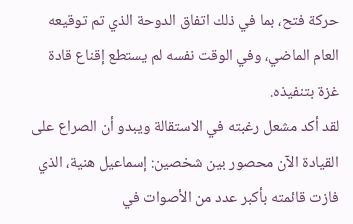حركة فتح، بما في ذلك اتفاق الدوحة الذي تم توقيعه العام الماضي، وفي الوقت نفسه لم يستطع إقناع قادة غزة بتنفيذه.
لقد أكد مشعل رغبته في الاستقالة ويبدو أن الصراع على القيادة الآن محصور بين شخصين: إسماعيل هنية، الذي فازت قائمته بأكبر عدد من الأصوات في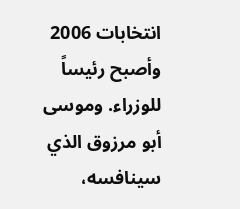انتخابات 2006 وأصبح رئيساً للوزراء. وموسى أبو مرزوق الذي سينافسه،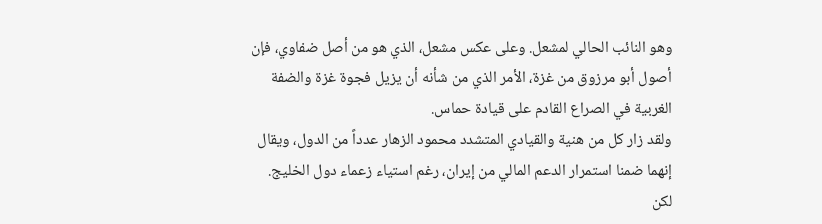وهو النائب الحالي لمشعل. وعلى عكس مشعل، الذي هو من أصل ضفاوي، فإن أصول أبو مرزوق من غزة، الأمر الذي من شأنه أن يزيل فجوة غزة والضفة الغربية في الصراع القادم على قيادة حماس.
ولقد زار كل من هنية والقيادي المتشدد محمود الزهار عدداً من الدول، ويقال إنهما ضمنا استمرار الدعم المالي من إيران، رغم استياء زعماء دول الخليج.
لكن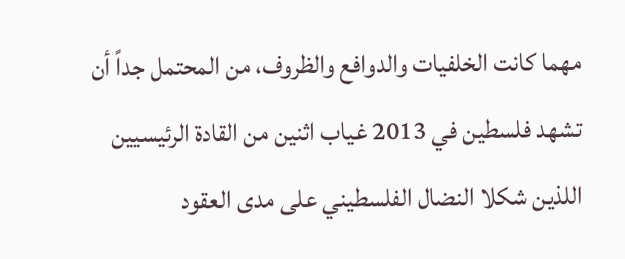مهما كانت الخلفيات والدوافع والظروف، من المحتمل جداً أن تشهد فلسطين في 2013 غياب اثنين من القادة الرئيسيين اللذين شكلا النضال الفلسطيني على مدى العقود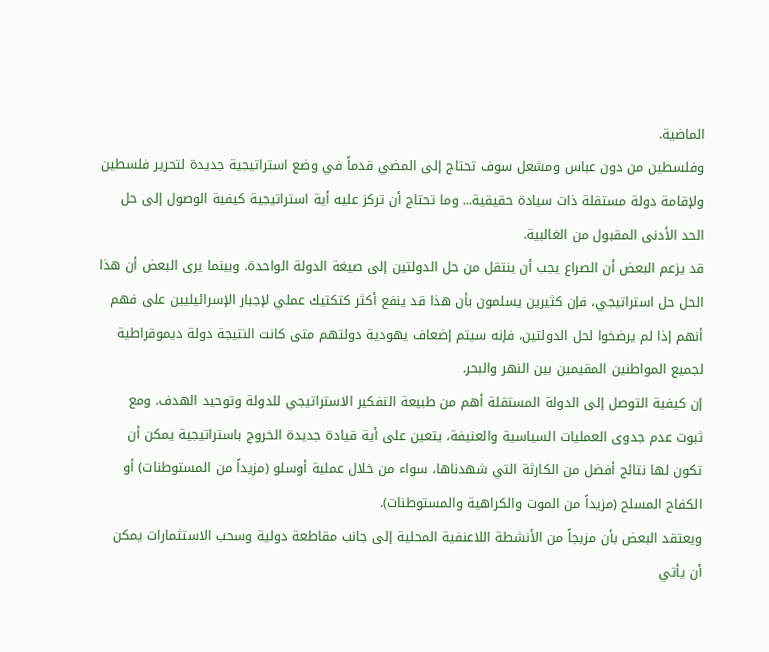الماضية.
وفلسطين من دون عباس ومشعل سوف تحتاج إلى المضي قدماً في وضع استراتيجية جديدة لتحرير فلسطين ولإقامة دولة مستقلة ذات سيادة حقيقية... وما تحتاج أن تركز عليه أية استراتيجية كيفية الوصول إلى حل الحد الأدنى المقبول من الغالبية.
قد يزعم البعض أن الصراع يجب أن ينتقل من حل الدولتين إلى صيغة الدولة الواحدة. وبينما يرى البعض أن هذا الحل حل استراتيجي، فإن كثيرين يسلمون بأن هذا قد ينفع أكثر كتكتيك عملي لإجبار الإسرائيليين على فهم أنهم إذا لم يرضخوا لحل الدولتين، فإنه سيتم إضعاف يهودية دولتهم متى كانت النتيجة دولة ديموقراطية لجميع المواطنين المقيمين بين النهر والبحر.
إن كيفية التوصل إلى الدولة المستقلة أهم من طبيعة التفكير الاستراتيجي للدولة وتوحيد الهدف. ومع ثبوت عدم جدوى العمليات السياسية والعنيفة، يتعين على أية قيادة جديدة الخروج باستراتيجية يمكن أن تكون لها نتائج أفضل من الكارثة التي شهدناها، سواء من خلال عملية أوسلو (مزيداً من المستوطنات) أو الكفاح المسلح (مزيداً من الموت والكراهية والمستوطنات).
ويعتقد البعض بأن مزيجاً من الأنشطة اللاعنفية المحلية إلى جانب مقاطعة دولية وسحب الاستثمارات يمكن أن يأتي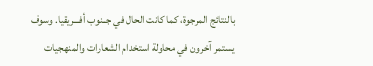بالنتائج المرجوة، كما كانت الحال في جــنوب أفـــريقيا. وسوف يستمر آخرون في محاولة استخدام الشعارات والمنهجيات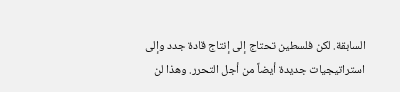السابقة. لكن فلسطين تحتاج إلى إنتاج قادة جدد وإلى استراتيجيات جديدة أيضاً من أجل التحرر. وهذا لن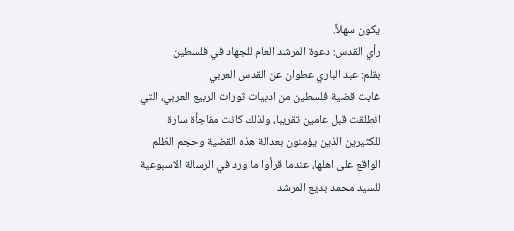يكون سهلاً.
رأي القدس: دعوة المرشد العام للجهاد في فلسطين
بقلم: عبد الباري عطوان عن القدس العربي
غابت قضية فلسطين من ادبيات ثورات الربيع العربي، التي انطلقت قبل عامين تقريبا، ولذلك كانت مفاجأة سارة للكثيرين الذين يؤمنون بعدالة هذه القضية وحجم الظلم الواقع على اهلها، عندما قرأوا ما ورد في الرسالة الاسبوعية للسيد محمد بديع المرشد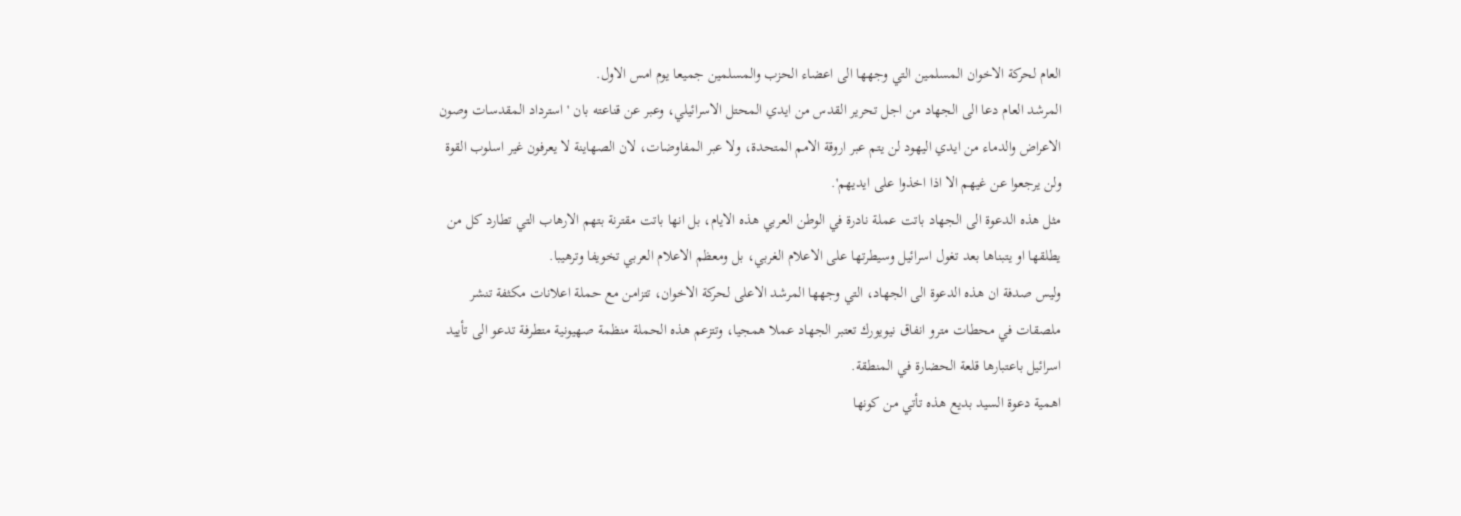العام لحركة الاخوان المسلمين التي وجهها الى اعضاء الحزب والمسلمين جميعا يوم امس الاول.
المرشد العام دعا الى الجهاد من اجل تحرير القدس من ايدي المحتل الاسرائيلي، وعبر عن قناعته بان 'استرداد المقدسات وصون الاعراض والدماء من ايدي اليهود لن يتم عبر اروقة الامم المتحدة، ولا عبر المفاوضات، لان الصهاينة لا يعرفون غير اسلوب القوة ولن يرجعوا عن غيهم الا اذا اخذوا على ايديهم'.
مثل هذه الدعوة الى الجهاد باتت عملة نادرة في الوطن العربي هذه الايام، بل انها باتت مقترنة بتهم الارهاب التي تطارد كل من يطلقها او يتبناها بعد تغول اسرائيل وسيطرتها على الاعلام الغربي، بل ومعظم الاعلام العربي تخويفا وترهيبا.
وليس صدفة ان هذه الدعوة الى الجهاد، التي وجهها المرشد الاعلى لحركة الاخوان، تتزامن مع حملة اعلانات مكثفة تنشر ملصقات في محطات مترو انفاق نيويورك تعتبر الجهاد عملا همجيا، وتتزعم هذه الحملة منظمة صهيونية متطرفة تدعو الى تأييد اسرائيل باعتبارها قلعة الحضارة في المنطقة.
اهمية دعوة السيد بديع هذه تأتي من كونها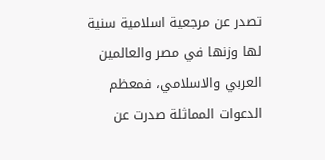تصدر عن مرجعية اسلامية سنية لها وزنها في مصر والعالمين العربي والاسلامي، فمعظم الدعوات المماثلة صدرت عن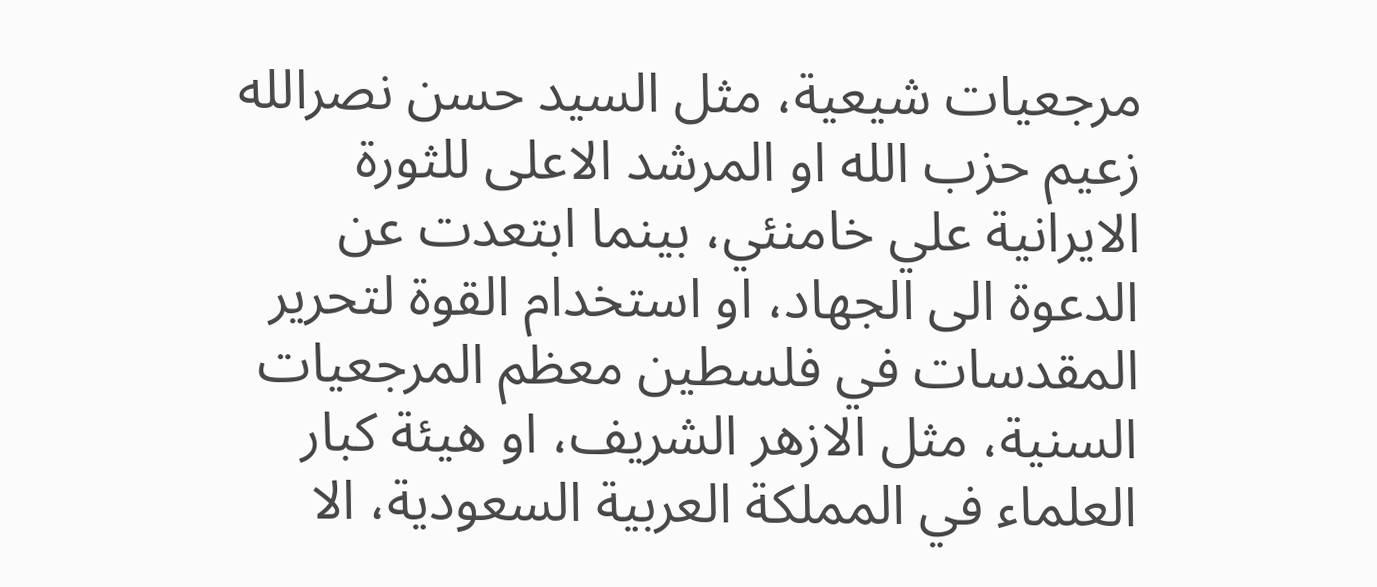مرجعيات شيعية، مثل السيد حسن نصرالله زعيم حزب الله او المرشد الاعلى للثورة الايرانية علي خامنئي، بينما ابتعدت عن الدعوة الى الجهاد، او استخدام القوة لتحرير المقدسات في فلسطين معظم المرجعيات السنية، مثل الازهر الشريف، او هيئة كبار العلماء في المملكة العربية السعودية، الا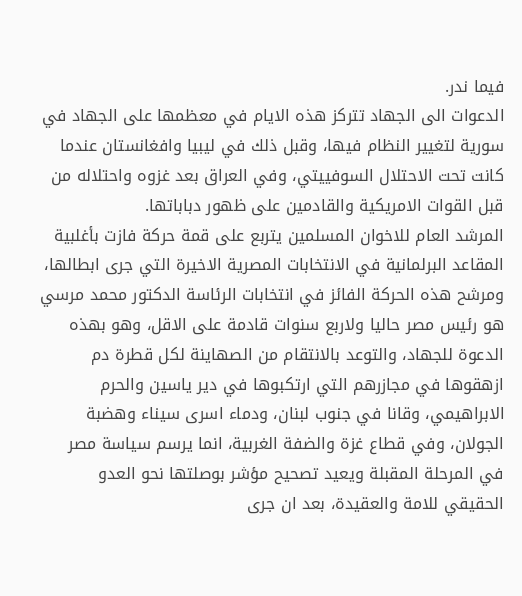فيما ندر.
الدعوات الى الجهاد تتركز هذه الايام في معظمها على الجهاد في سورية لتغيير النظام فيها، وقبل ذلك في ليبيا وافغانستان عندما كانت تحت الاحتلال السوفييتي، وفي العراق بعد غزوه واحتلاله من قبل القوات الامريكية والقادمين على ظهور دباباتها.
المرشد العام للاخوان المسلمين يتربع على قمة حركة فازت بأغلبية المقاعد البرلمانية في الانتخابات المصرية الاخيرة التي جرى ابطالها، ومرشح هذه الحركة الفائز في انتخابات الرئاسة الدكتور محمد مرسي هو رئيس مصر حاليا ولاربع سنوات قادمة على الاقل، وهو بهذه الدعوة للجهاد، والتوعد بالانتقام من الصهاينة لكل قطرة دم ازهقوها في مجازرهم التي ارتكبوها في دير ياسين والحرم الابراهيمي، وقانا في جنوب لبنان، ودماء اسرى سيناء وهضبة الجولان، وفي قطاع غزة والضفة الغربية، انما يرسم سياسة مصر في المرحلة المقبلة ويعيد تصحيح مؤشر بوصلتها نحو العدو الحقيقي للامة والعقيدة، بعد ان جرى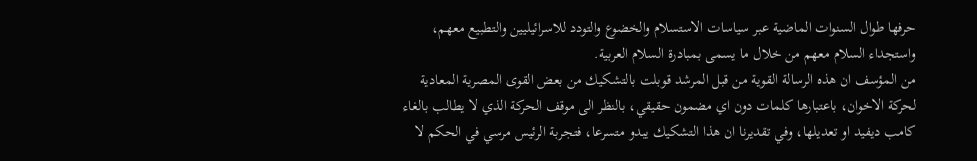حرفها طوال السنوات الماضية عبر سياسات الاستسلام والخضوع والتودد للاسرائيليين والتطبيع معهم، واستجداء السلام معهم من خلال ما يسمى بمبادرة السلام العربية.
من المؤسف ان هذه الرسالة القوية من قبل المرشد قوبلت بالتشكيك من بعض القوى المصرية المعادية لحركة الاخوان، باعتبارها كلمات دون اي مضمون حقيقي، بالنظر الى موقف الحركة الذي لا يطالب بالغاء كامب ديفيد او تعديلها، وفي تقديرنا ان هذا التشكيك يبدو متسرعا، فتجربة الرئيس مرسي في الحكم لا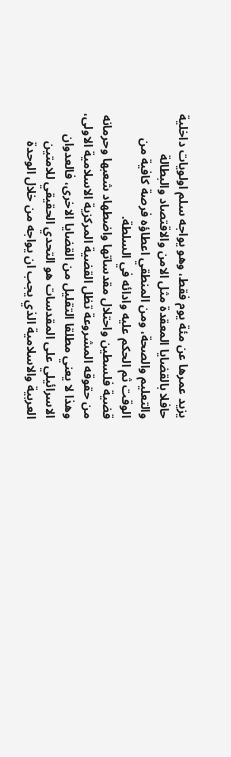يزيد عمرها عن مئة يوم فقط، وهو يواجه سلم اولويات داخلية حافلا بالقضايا المعقدة مثل الامن والاقتصاد والبطالة والتعليم والصحة، ومن المنطقي اعطاؤه فرصة كافية من الوقت ثم الحكم عليه وادائه في السلطة.
قضية فلسطين واحتلال مقدساتها واضطهاد شعبها وحرمانه من حقوقه المشروعة تظل القضية المركزية الاسلامية الاولى، وهذا لا يعني مطلقا التقليل من القضايا الاخرى، فالعدوان الاسرائيلي على المقدسات هو التحدي الحقيقي للامتين العربية والاسلامية الذي يجب ان يواجه من خلال الوحدة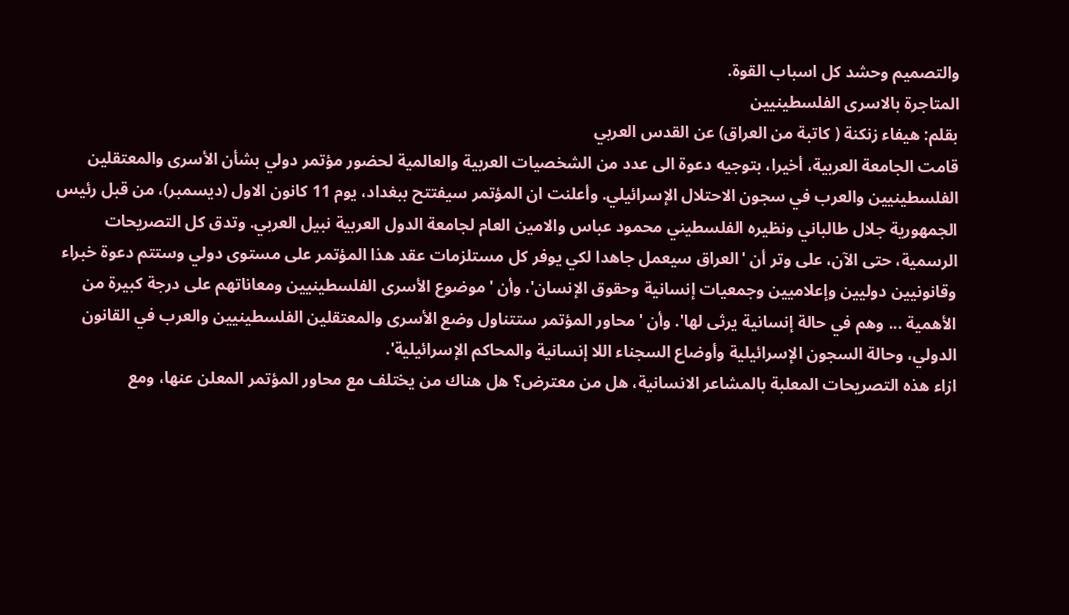والتصميم وحشد كل اسباب القوة.
المتاجرة بالاسرى الفلسطينيين
بقلم: هيفاء زنكنة ( كاتبة من العراق) عن القدس العربي
قامت الجامعة العربية، أخيرا، بتوجيه دعوة الى عدد من الشخصيات العربية والعالمية لحضور مؤتمر دولي بشأن الأسرى والمعتقلين الفلسطينيين والعرب في سجون الاحتلال الإسرائيلي. وأعلنت ان المؤتمر سيفتتح ببغداد، يوم 11 كانون الاول (ديسمبر)، من قبل رئيس الجمهورية جلال طالباني ونظيره الفلسطيني محمود عباس والامين العام لجامعة الدول العربية نبيل العربي. وتدق كل التصريحات الرسمية، حتى الآن، على وتر أن 'العراق سيعمل جاهدا لكي يوفر كل مستلزمات عقد هذا المؤتمر على مستوى دولي وستتم دعوة خبراء وقانونيين دوليين وإعلاميين وجمعيات إنسانية وحقوق الإنسان'، وأن 'موضوع الأسرى الفلسطينيين ومعاناتهم على درجة كبيرة من الأهمية ... وهم في حالة إنسانية يرثى لها'. وأن 'محاور المؤتمر ستتناول وضع الأسرى والمعتقلين الفلسطينيين والعرب في القانون الدولي، وحالة السجون الإسرائيلية وأوضاع السجناء اللا إنسانية والمحاكم الإسرائيلية'.
ازاء هذه التصريحات المعلبة بالمشاعر الانسانية، هل من معترض؟ هل هناك من يختلف مع محاور المؤتمر المعلن عنها، ومع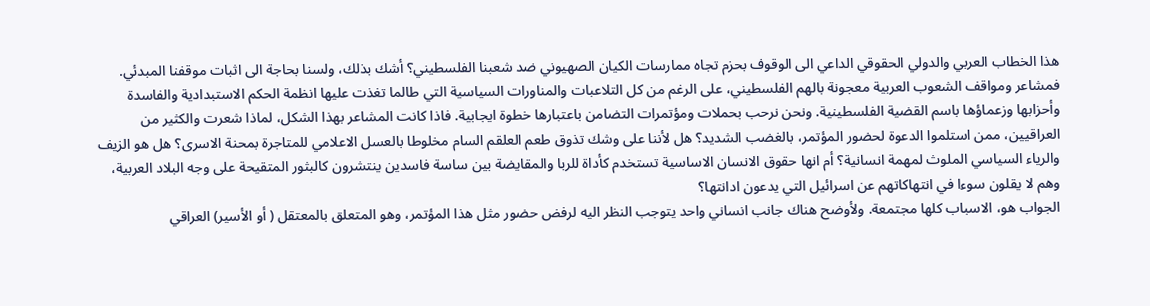هذا الخطاب العربي والدولي الحقوقي الداعي الى الوقوف بحزم تجاه ممارسات الكيان الصهيوني ضد شعبنا الفلسطيني؟ أشك بذلك، ولسنا بحاجة الى اثبات موقفنا المبدئي. فمشاعر ومواقف الشعوب العربية معجونة بالهم الفلسطيني، على الرغم من كل التلاعبات والمناورات السياسية التي طالما تغذت عليها انظمة الحكم الاستبدادية والفاسدة وأحزابها وزعماؤها باسم القضية الفلسطينية. ونحن نرحب بحملات ومؤتمرات التضامن باعتبارها خطوة ايجابية. فاذا كانت المشاعر بهذا الشكل، لماذا شعرت والكثير من العراقيين، ممن استلموا الدعوة لحضور المؤتمر، بالغضب الشديد؟ هل لأننا على وشك تذوق طعم العلقم السام مخلوطا بالعسل الاعلامي للمتاجرة بمحنة الاسرى؟ هل هو الزيف والرياء السياسي الملوث لمهمة انسانية؟ أم انها حقوق الانسان الاساسية تستخدم كأداة للربا والمقايضة بين ساسة فاسدين ينتشرون كالبثور المتقيحة على وجه البلاد العربية، وهم لا يقلون سوءا في انتهاكاتهم عن اسرائيل التي يدعون ادانتها؟
الجواب هو، الاسباب كلها مجتمعة. ولأوضح هناك جانب انساني واحد يتوجب النظر اليه لرفض حضور مثل هذا المؤتمر، وهو المتعلق بالمعتقل ( أو الأسير) العراقي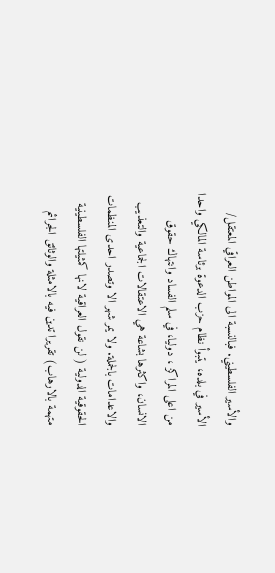والأسير الفلسطيني. فبالنسبة الى المواطن العراقي المعتقل/ الأسير في بلده، يتبوأ نظام حزب الدعوة برئاسة المالكي واحدا من اعلى المراكز ، دوليا، في سلم الفساد وانتهاك حقوق الانسان، واكثرها بشاعة هي الاعتقالات الجماعية والتعذيب والاعدامات بالجملة. ولا يمر شهر الا وتصدر احدى المنظمات الحقوقية الدولية ( لن نقول العراقية لانها كمثيلتها الفلسطينية متهمة بالارهاب) تقريرا تدين فيه بالامثلة والوثائق الجرائم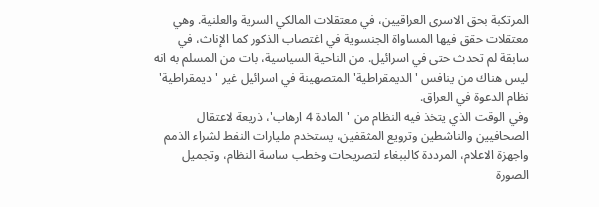المرتكبة بحق الاسرى العراقيين، في معتقلات المالكي السرية والعلنية. وهي معتقلات حقق فيها المساواة الجنسوية في اغتصاب الذكور كما الإناث، في سابقة لم تحدث حتى في اسرائيل. من الناحية السياسية، بات من المسلم به انه ليس هناك من ينافس 'الديمقراطية' المتصهينة في اسرائيل غير 'ديمقراطية' نظام الدعوة في العراق.
وفي الوقت الذي يتخذ فيه النظام من 'المادة 4 ارهاب'، ذريعة لاعتقال الصحافيين والناشطين وترويع المثقفين، يستخدم مليارات النفط لشراء الذمم واجهزة الاعلام، المرددة كالببغاء لتصريحات وخطب ساسة النظام، وتجميل الصورة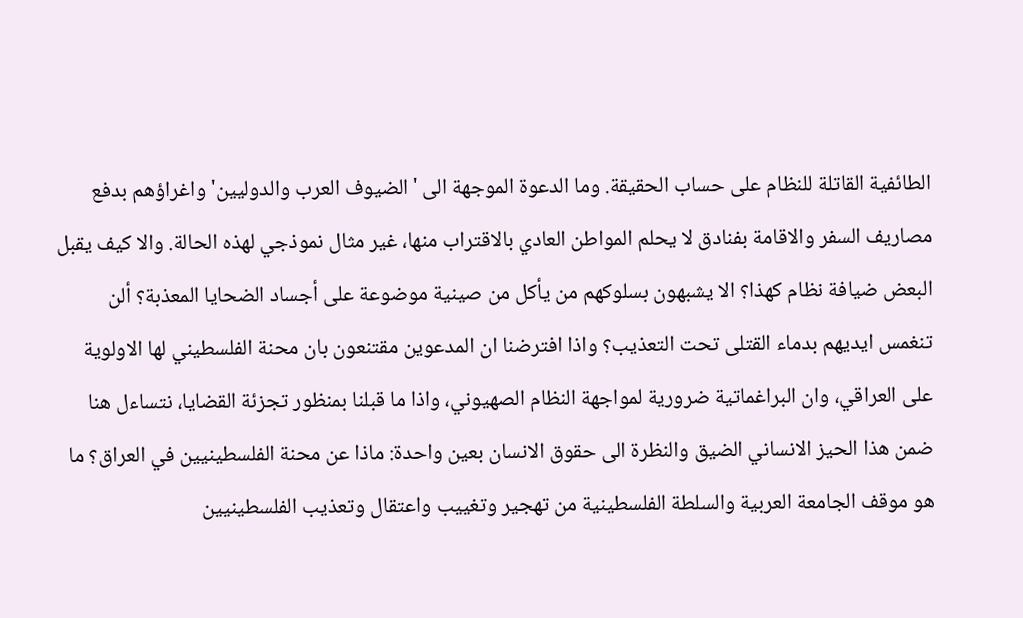الطائفية القاتلة للنظام على حساب الحقيقة. وما الدعوة الموجهة الى 'الضيوف العرب والدوليين' واغراؤهم بدفع مصاريف السفر والاقامة بفنادق لا يحلم المواطن العادي بالاقتراب منها، غير مثال نموذجي لهذه الحالة. والا كيف يقبل البعض ضيافة نظام كهذا؟ الا يشبهون بسلوكهم من يأكل من صينية موضوعة على أجساد الضحايا المعذبة؟ ألن تنغمس ايديهم بدماء القتلى تحت التعذيب؟ واذا افترضنا ان المدعوين مقتنعون بان محنة الفلسطيني لها الاولوية على العراقي، وان البراغماتية ضرورية لمواجهة النظام الصهيوني، واذا ما قبلنا بمنظور تجزئة القضايا، نتساءل هنا ضمن هذا الحيز الانساني الضيق والنظرة الى حقوق الانسان بعين واحدة: ماذا عن محنة الفلسطينيين في العراق؟ ما هو موقف الجامعة العربية والسلطة الفلسطينية من تهجير وتغييب واعتقال وتعذيب الفلسطينيين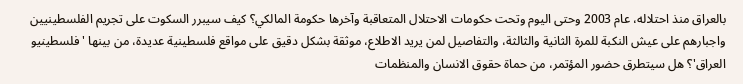بالعراق منذ احتلاله، عام 2003 وحتى اليوم وتحت حكومات الاحتلال المتعاقبة وآخرها حكومة المالكي؟ كيف سيبرر السكوت على تجريم الفلسطينيين واجبارهم على عيش النكبة للمرة الثانية والثالثة، والتفاصيل لمن يريد الاطلاع، موثقة بشكل دقيق على مواقع فلسطينية عديدة، من بينها 'فلسطينيو العراق'؟ هل سيتطرق حضور المؤتمر، من حماة حقوق الانسان والمنظمات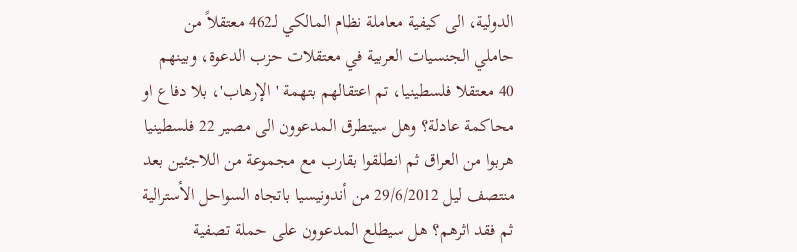الدولية، الى كيفية معاملة نظام المالكي لـ462 معتقلاً من حاملي الجنسيات العربية في معتقلات حزب الدعوة، وبينهم 40 معتقلا فلسطينيا، تم اعتقالهم بتهمة 'الإرهاب'، بلا دفاع او محاكمة عادلة؟ وهل سيتطرق المدعوون الى مصير 22 فلسطينيا هربوا من العراق ثم انطلقوا بقارب مع مجموعة من اللاجئين بعد منتصف ليل 29/6/2012 من أندونيسيا باتجاه السواحل الأسترالية ثم فقد اثرهم؟ هل سيطلع المدعوون على حملة تصفية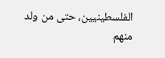الفلسطينيين، حتى من ولد منهم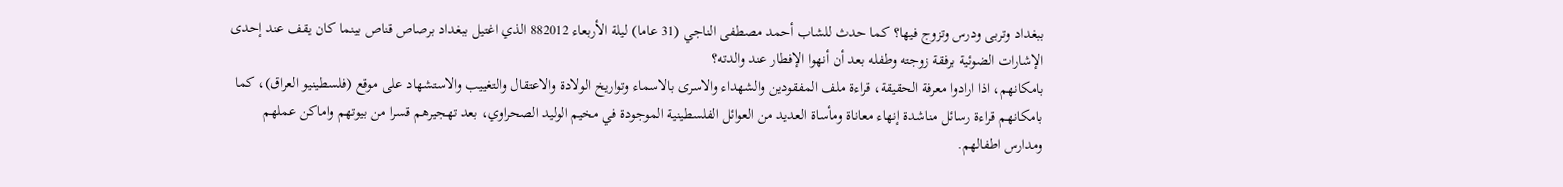ببغداد وتربى ودرس وتزوج فيها؟ كما حدث للشاب أحمد مصطفى الناجي (31 عاما) ليلة الأربعاء 882012 الذي اغتيل ببغداد برصاص قناص بينما كان يقف عند إحدى الإشارات الضوئية برفقة زوجته وطفله بعد أن أنهوا الإفطار عند والدته؟
بامكانهم، اذا ارادوا معرفة الحقيقة، قراءة ملف المفقودين والشهداء والاسرى بالاسماء وتواريخ الولادة والاعتقال والتغييب والاستشهاد على موقع (فلسطينيو العراق)، كما بامكانهم قراءة رسائل مناشدة إنهاء معاناة ومأساة العديد من العوائل الفلسطينية الموجودة في مخيم الوليد الصحراوي، بعد تهجيرهم قسرا من بيوتهم واماكن عملهم ومدارس اطفالهم.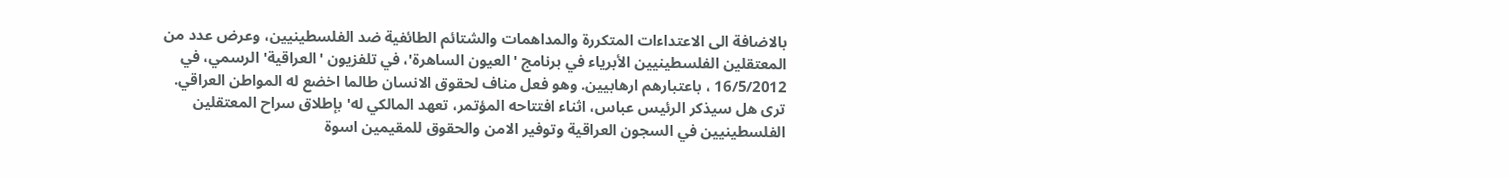بالاضافة الى الاعتداءات المتكررة والمداهمات والشتائم الطائفية ضد الفلسطينيين، وعرض عدد من المعتقلين الفلسطينيين الأبرياء في برنامج 'العيون الساهرة'، في تلفزيون 'العراقية' الرسمي، في 16/5/2012 ، باعتبارهم ارهابيين. وهو فعل مناف لحقوق الانسان طالما اخضع له المواطن العراقي.
ترى هل سيذكر الرئيس عباس، اثناء افتتاحه المؤتمر، تعهد المالكي له' بإطلاق سراح المعتقلين الفلسطينيين في السجون العراقية وتوفير الامن والحقوق للمقيمين اسوة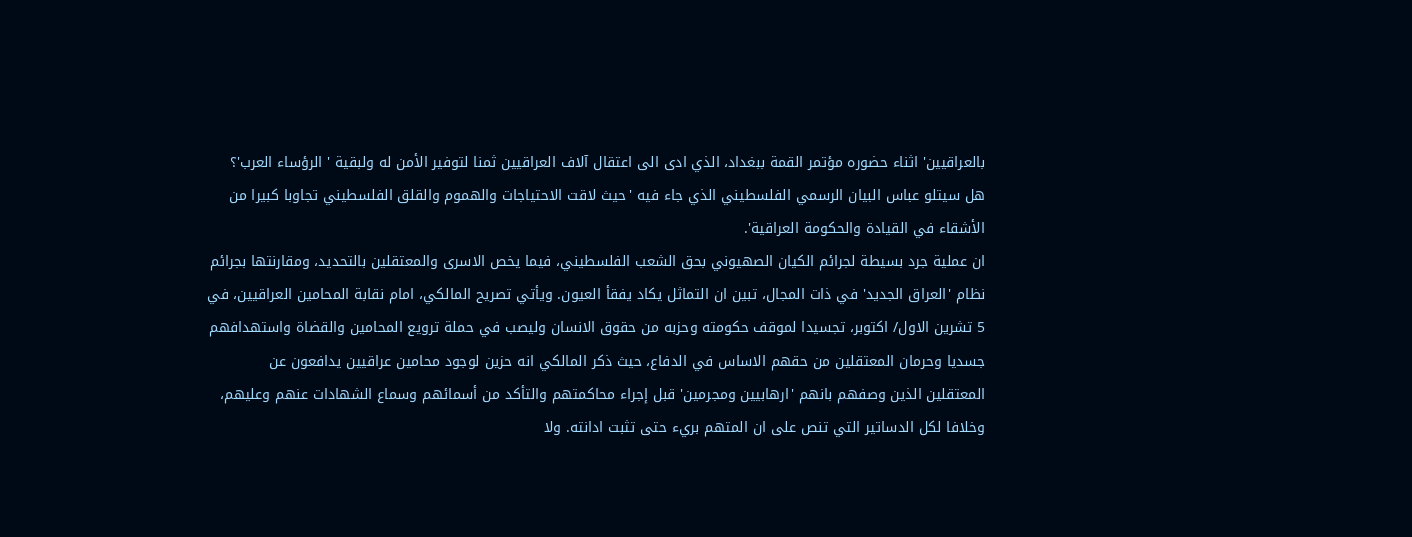بالعراقيين' اثناء حضوره مؤتمر القمة ببغداد، الذي ادى الى اعتقال آلاف العراقيين ثمنا لتوفير الأمن له ولبقية ' الرؤساء العرب'؟ هل سيتلو عباس البيان الرسمي الفلسطيني الذي جاء فيه 'حيث لاقت الاحتياجات والهموم والقلق الفلسطيني تجاوبا كبيرا من الأشقاء في القيادة والحكومة العراقية'.
ان عملية جرد بسيطة لجرائم الكيان الصهيوني بحق الشعب الفلسطيني، فيما يخص الاسرى والمعتقلين بالتحديد، ومقارنتها بجرائم نظام 'العراق الجديد' في ذات المجال، تبين ان التماثل يكاد يفقأ العيون. ويأتي تصريح المالكي، امام نقابة المحامين العراقيين، في 5 تشرين الاول/ اكتوبر، تجسيدا لموقف حكومته وحزبه من حقوق الانسان وليصب في حملة ترويع المحامين والقضاة واستهدافهم جسديا وحرمان المعتقلين من حقهم الاساس في الدفاع، حيث ذكر المالكي انه حزين لوجود محامين عراقيين يدافعون عن المعتقلين الذين وصفهم بانهم 'ارهابيين ومجرمين' قبل إجراء محاكمتهم والتأكد من أسمائهم وسماع الشهادات عنهم وعليهم، وخلافا لكل الدساتير التي تنص على ان المتهم بريء حتى تثبت ادانته. ولا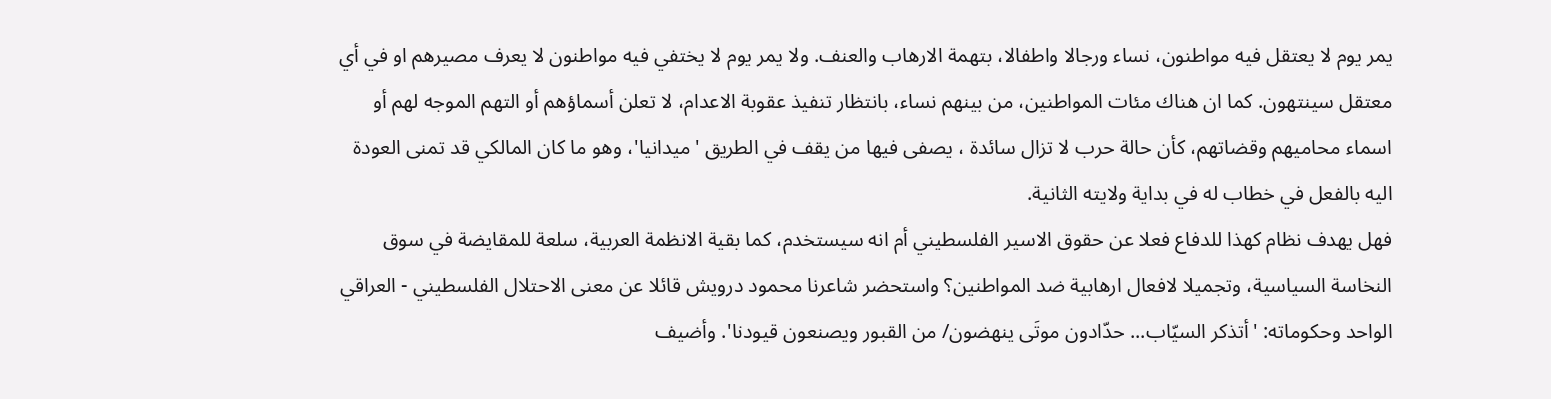يمر يوم لا يعتقل فيه مواطنون، نساء ورجالا واطفالا، بتهمة الارهاب والعنف. ولا يمر يوم لا يختفي فيه مواطنون لا يعرف مصيرهم او في أي معتقل سينتهون. كما ان هناك مئات المواطنين، من بينهم نساء، بانتظار تنفيذ عقوبة الاعدام، لا تعلن أسماؤهم أو التهم الموجه لهم أو اسماء محاميهم وقضاتهم، كأن حالة حرب لا تزال سائدة ، يصفى فيها من يقف في الطريق 'ميدانيا'، وهو ما كان المالكي قد تمنى العودة اليه بالفعل في خطاب له في بداية ولايته الثانية.
فهل يهدف نظام كهذا للدفاع فعلا عن حقوق الاسير الفلسطيني أم انه سيستخدم، كما بقية الانظمة العربية، سلعة للمقايضة في سوق النخاسة السياسية، وتجميلا لافعال ارهابية ضد المواطنين؟ واستحضر شاعرنا محمود درويش قائلا عن معنى الاحتلال الفلسطيني - العراقي الواحد وحكوماته: 'أتذكر السيّاب... حدّادون موتَى ينهضون/ من القبور ويصنعون قيودنا'. وأضيف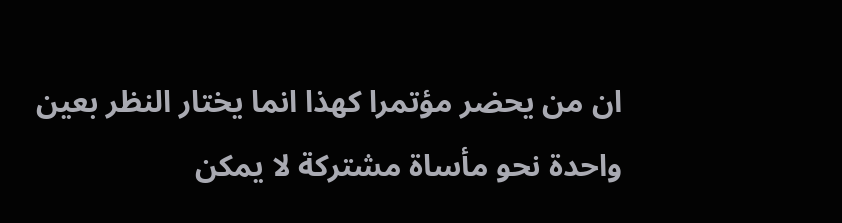ان من يحضر مؤتمرا كهذا انما يختار النظر بعين واحدة نحو مأساة مشتركة لا يمكن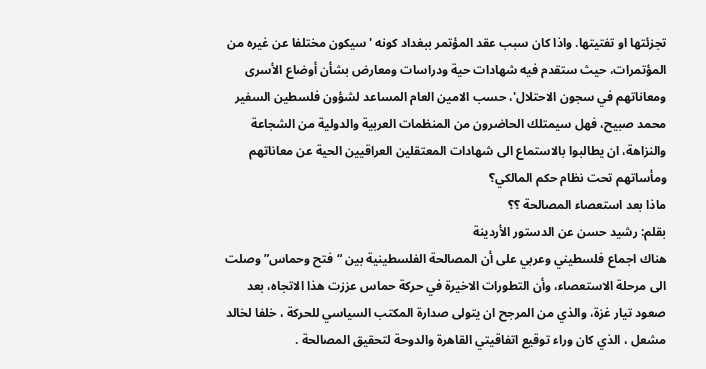تجزئتها او تفتيتها. واذا كان سبب عقد المؤتمر ببغداد كونه 'سيكون مختلفا عن غيره من المؤتمرات، حيث ستقدم فيه شهادات حية ودراسات ومعارض بشأن أوضاع الأسرى ومعاناتهم في سجون الاحتلال'، حسب الامين العام المساعد لشؤون فلسطين السفير محمد صبيح، فهل سيمتلك الحاضرون من المنظمات العربية والدولية من الشجاعة والنزاهة، ان يطالبوا بالاستماع الى شهادات المعتقلين العراقيين الحية عن معاناتهم ومأساتهم تحت نظام حكم المالكي؟
ماذا بعد استعصاء المصالحة ؟؟
بقلم: رشيد حسن عن الدستور الأردينة
هناك اجماع فلسطيني وعربي على أن المصالحة الفلسطينية بين “فتح وحماس” وصلت الى مرحلة الاستعصاء، وأن التطورات الاخيرة في حركة حماس عززت هذا الاتجاه، بعد صعود تيار غزة، والذي من المرجح ان يتولى صدارة المكتب السياسي للحركة ، خلفا لخالد مشعل ، الذي كان وراء توقيع اتفاقيتي القاهرة والدوحة لتحقيق المصالحة .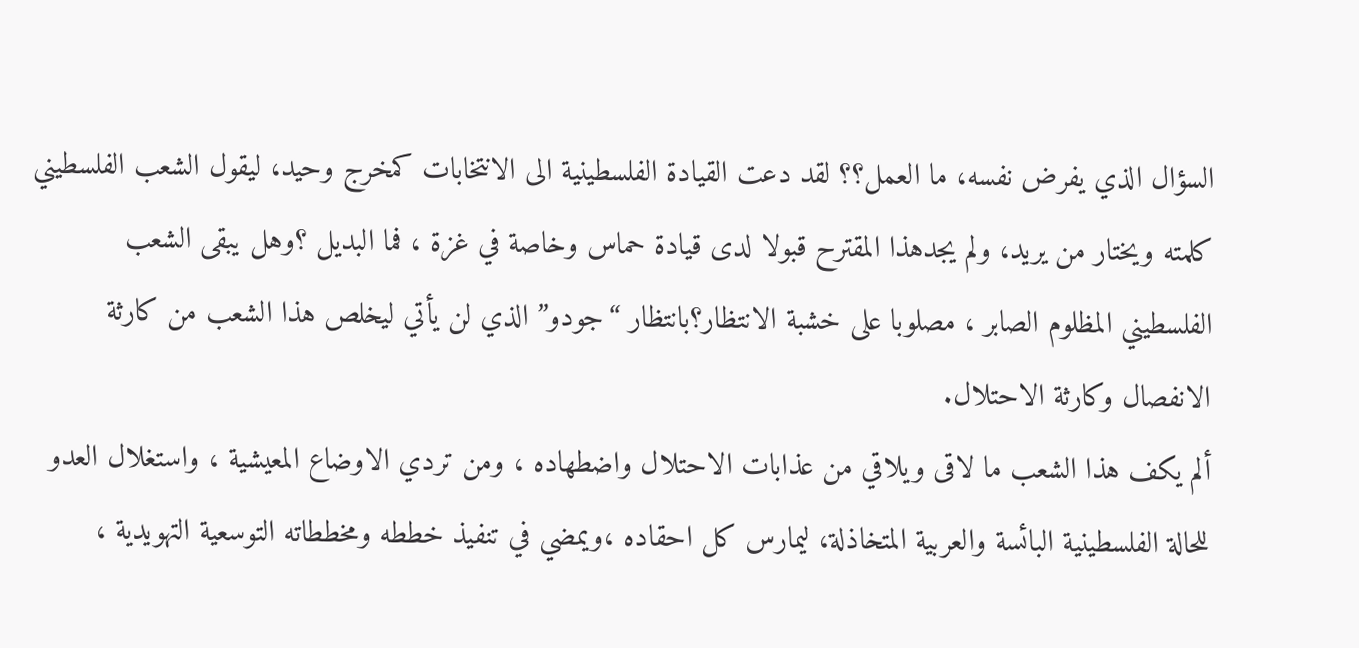السؤال الذي يفرض نفسه، ما العمل؟؟ لقد دعت القيادة الفلسطينية الى الانتخابات كمخرج وحيد، ليقول الشعب الفلسطيني كلمته ويختار من يريد، ولم يجدهذا المقترح قبولا لدى قيادة حماس وخاصة في غزة ، فما البديل ؟وهل يبقى الشعب الفلسطيني المظلوم الصابر ، مصلوبا على خشبة الانتظار؟بانتظار “جودو” الذي لن يأتي ليخلص هذا الشعب من كارثة الانفصال وكارثة الاحتلال.
ألم يكف هذا الشعب ما لاقى ويلاقي من عذابات الاحتلال واضطهاده ، ومن تردي الاوضاع المعيشية ، واستغلال العدو للحالة الفلسطينية البائسة والعربية المتخاذلة، ليمارس كل احقاده ،ويمضي في تنفيذ خططه ومخططاته التوسعية التهويدية ،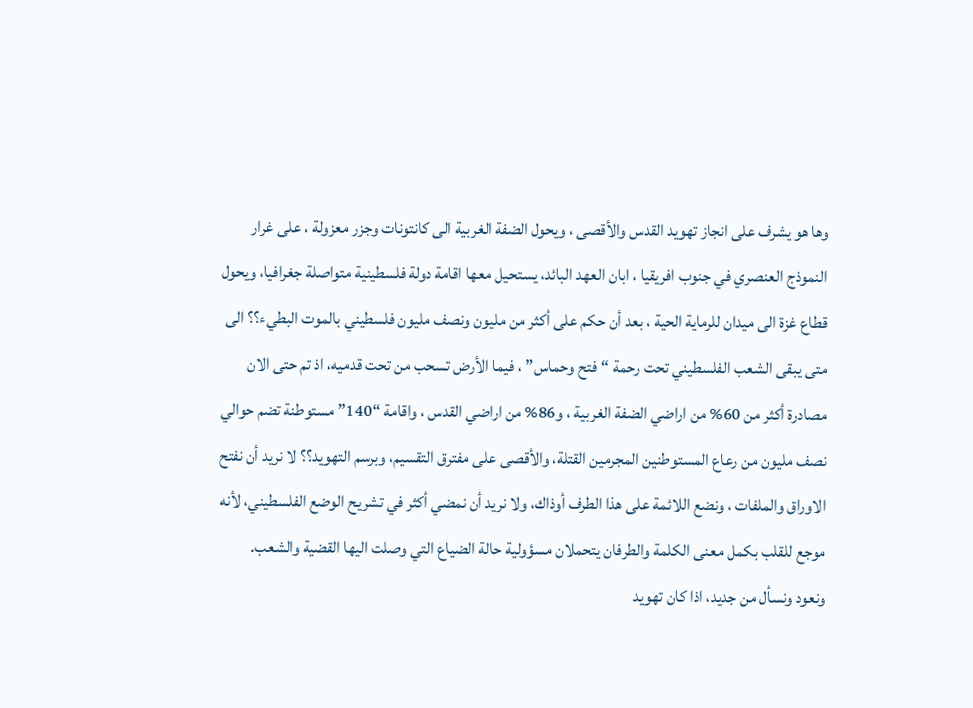وها هو يشرف على انجاز تهويد القدس والأقصى ، ويحول الضفة الغربية الى كانتونات وجزر معزولة ، على غرار النموذج العنصري في جنوب افريقيا ، ابان العهد البائد، يستحيل معها اقامة دولة فلسطينية متواصلة جغرافيا، ويحول قطاع غزة الى ميدان للرماية الحية ، بعد أن حكم على أكثر من مليون ونصف مليون فلسطيني بالموت البطيء؟؟ الى متى يبقى الشعب الفلسطيني تحت رحمة “فتح وحماس” ، فيما الأرض تسحب من تحت قدميه، اذ تم حتى الان مصادرة أكثر من 60% من اراضي الضفة الغربية ، و86% من اراضي القدس ، واقامة “140” مستوطنة تضم حوالي نصف مليون من رعاع المستوطنين المجرمين القتلة، والأقصى على مفترق التقسيم، وبرسم التهويد؟؟ لا نريد أن نفتح الاوراق والملفات ، ونضع اللائمة على هذا الطرف أوذاك، ولا نريد أن نمضي أكثر في تشريح الوضع الفلسطيني، لأنه موجع للقلب بكمل معنى الكلمة والطرفان يتحملان مسؤولية حالة الضياع التي وصلت اليها القضية والشعب.
ونعود ونسأل من جديد، اذا كان تهويد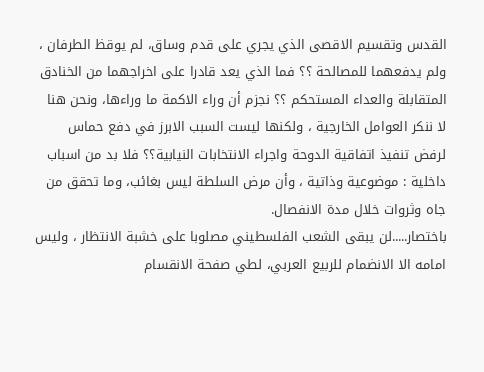القدس وتقسيم الاقصى الذي يجري على قدم وساق، لم يوقظ الطرفان ، ولم يدفعهما للمصالحة ؟؟ فما الذي يعد قادرا على اخراجهما من الخنادق المتقابلة والعداء المستحكم ؟؟ نجزم أن وراء الاكمة ما وراءها، ونحن هنا لا ننكر العوامل الخارجية ، ولكنها ليست السبب الابرز في دفع حماس لرفض تنفيذ اتفاقية الدوحة واجراء الانتخابات النيابية؟؟ فلا بد من اسباب داخلية : موضوعية وذاتية ، وأن مرض السلطة ليس بغائب، وما تحقق من جاه وثروات خلال مدة الانفصال.
باختصار.....لن يبقى الشعب الفلسطيني مصلوبا على خشبة الانتظار ، وليس امامه الا الانضمام للربيع العربي، لطي صفحة الانقسام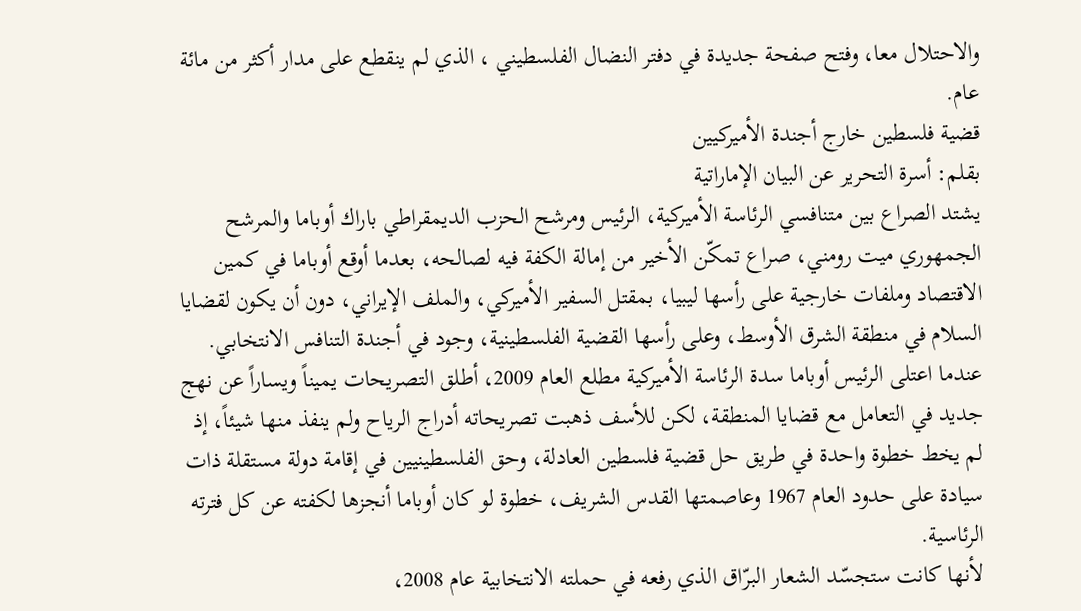والاحتلال معا، وفتح صفحة جديدة في دفتر النضال الفلسطيني ، الذي لم ينقطع على مدار أكثر من مائة عام.
قضية فلسطين خارج أجندة الأميركيين
بقلم: أسرة التحرير عن البيان الإماراتية
يشتد الصراع بين متنافسي الرئاسة الأميركية، الرئيس ومرشح الحزب الديمقراطي باراك أوباما والمرشح الجمهوري ميت رومني، صراع تمكّن الأخير من إمالة الكفة فيه لصالحه، بعدما أوقع أوباما في كمين الاقتصاد وملفات خارجية على رأسها ليبيا، بمقتل السفير الأميركي، والملف الإيراني، دون أن يكون لقضايا السلام في منطقة الشرق الأوسط، وعلى رأسها القضية الفلسطينية، وجود في أجندة التنافس الانتخابي.
عندما اعتلى الرئيس أوباما سدة الرئاسة الأميركية مطلع العام 2009، أطلق التصريحات يميناً ويساراً عن نهج جديد في التعامل مع قضايا المنطقة، لكن للأسف ذهبت تصريحاته أدراج الرياح ولم ينفذ منها شيئاً، إذ لم يخط خطوة واحدة في طريق حل قضية فلسطين العادلة، وحق الفلسطينيين في إقامة دولة مستقلة ذات سيادة على حدود العام 1967 وعاصمتها القدس الشريف، خطوة لو كان أوباما أنجزها لكفته عن كل فترته الرئاسية.
لأنها كانت ستجسّد الشعار البرّاق الذي رفعه في حملته الانتخابية عام 2008،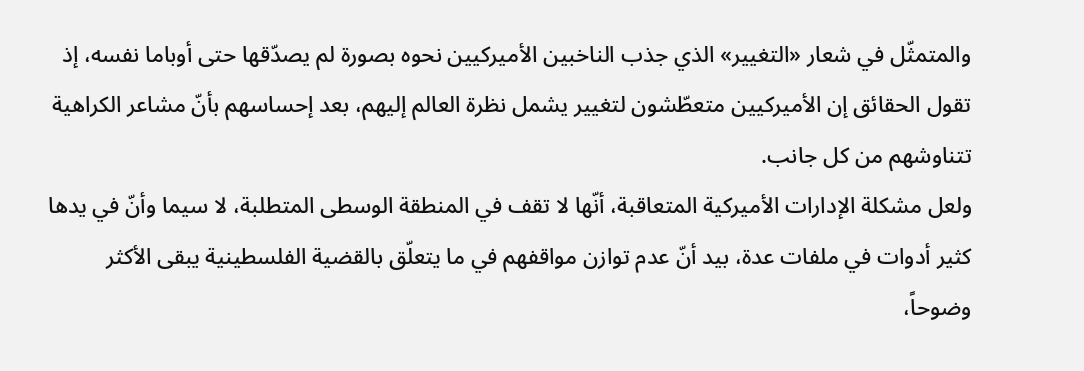والمتمثّل في شعار «التغيير» الذي جذب الناخبين الأميركيين نحوه بصورة لم يصدّقها حتى أوباما نفسه، إذ تقول الحقائق إن الأميركيين متعطّشون لتغيير يشمل نظرة العالم إليهم، بعد إحساسهم بأنّ مشاعر الكراهية تتناوشهم من كل جانب.
ولعل مشكلة الإدارات الأميركية المتعاقبة، أنّها لا تقف في المنطقة الوسطى المتطلبة، لا سيما وأنّ في يدها كثير أدوات في ملفات عدة، بيد أنّ عدم توازن مواقفهم في ما يتعلّق بالقضية الفلسطينية يبقى الأكثر وضوحاً،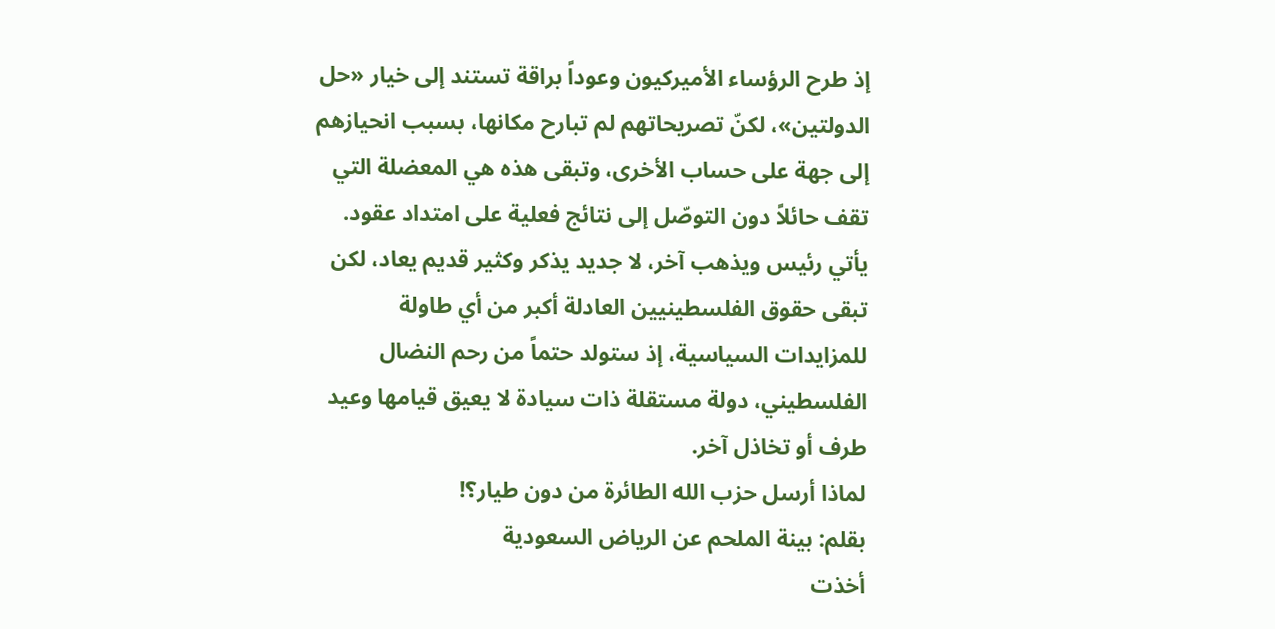إذ طرح الرؤساء الأميركيون وعوداً براقة تستند إلى خيار «حل الدولتين»، لكنّ تصريحاتهم لم تبارح مكانها، بسبب انحيازهم إلى جهة على حساب الأخرى، وتبقى هذه هي المعضلة التي تقف حائلاً دون التوصّل إلى نتائج فعلية على امتداد عقود.
يأتي رئيس ويذهب آخر، لا جديد يذكر وكثير قديم يعاد، لكن تبقى حقوق الفلسطينيين العادلة أكبر من أي طاولة للمزايدات السياسية، إذ ستولد حتماً من رحم النضال الفلسطيني، دولة مستقلة ذات سيادة لا يعيق قيامها وعيد طرف أو تخاذل آخر.
لماذا أرسل حزب الله الطائرة من دون طيار؟!
بقلم: بينة الملحم عن الرياض السعودية
أخذت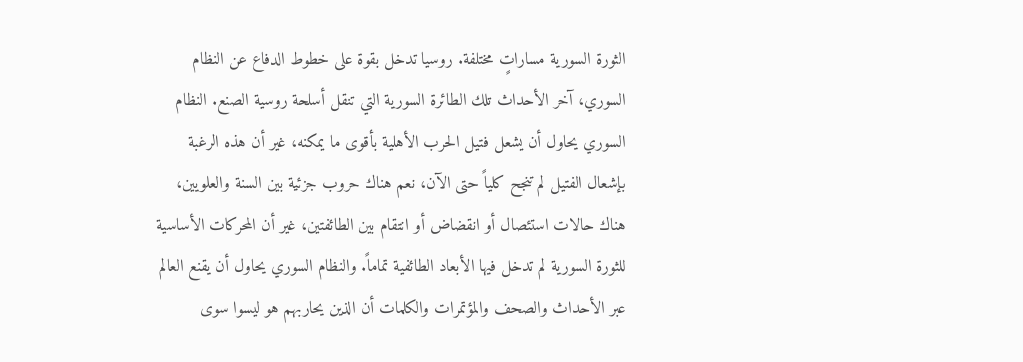الثورة السورية مساراتٍ مختلفة. روسيا تدخل بقوة على خطوط الدفاع عن النظام السوري، آخر الأحداث تلك الطائرة السورية التي تنقل أسلحة روسية الصنع. النظام السوري يحاول أن يشعل فتيل الحرب الأهلية بأقوى ما يمكنه، غير أن هذه الرغبة بإشعال الفتيل لم تنجح كلياً حتى الآن، نعم هناك حروب جزئية بين السنة والعلويين، هناك حالات استئصال أو انقضاض أو انتقام بين الطائفتين، غير أن المحركات الأساسية للثورة السورية لم تدخل فيها الأبعاد الطائفية تماماً. والنظام السوري يحاول أن يقنع العالم عبر الأحداث والصحف والمؤتمرات والكلمات أن الذين يحاربهم هو ليسوا سوى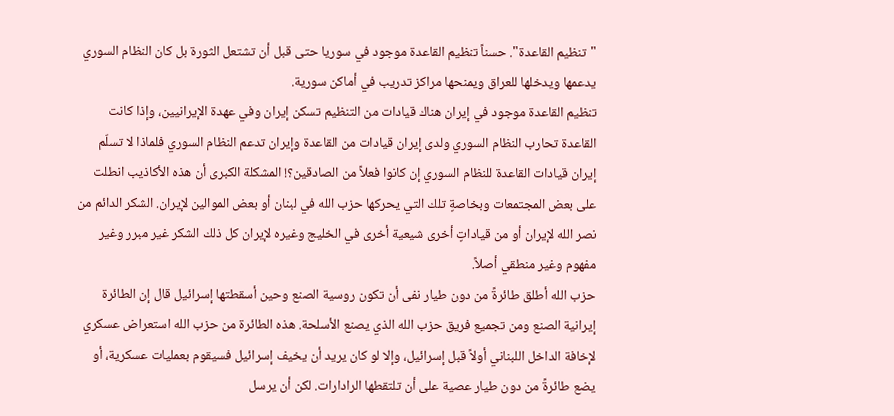"تنظيم القاعدة". حسناً تنظيم القاعدة موجود في سوريا حتى قبل أن تشتعل الثورة بل كان النظام السوري يدعمها ويدخلها للعراق ويمنحها مراكز تدريب في أماكن سورية.
تنظيم القاعدة موجود في إيران هناك قيادات من التنظيم تسكن إيران وفي عهدة الإيرانيين، وإذا كانت القاعدة تحارب النظام السوري ولدى إيران قيادات من القاعدة وإيران تدعم النظام السوري فلماذا لا تسلّم إيران قيادات القاعدة للنظام السوري إن كانوا فعلاً من الصادقين؟! المشكلة الكبرى أن هذه الأكاذيب انطلت على بعض المجتمعات وبخاصةٍ تلك التي يحركها حزب الله في لبنان أو بعض الموالين لإيران. الشكر الدائم من نصر الله لإيران أو من قياداتٍ أخرى شيعية أخرى في الخليج وغيره لإيران كل ذلك الشكر غير مبرر وغير مفهوم وغير منطقي أصلاً.
حزب الله أطلق طائرةً من دون طيار نفى أن تكون روسية الصنع وحين أسقطتها إسرائيل قال إن الطائرة إيرانية الصنع ومن تجميع فريق حزب الله الذي يصنع الأسلحة. هذه الطائرة من حزب الله استعراض عسكري لإخافة الداخل اللبناني أولاً قبل إسرائيل، وإلا لو كان يريد أن يخيف إسرائيل فسيقوم بعمليات عسكرية، أو يضع طائرةً من دون طيار عصية على أن تلتقطها الرادارات. لكن أن يرسل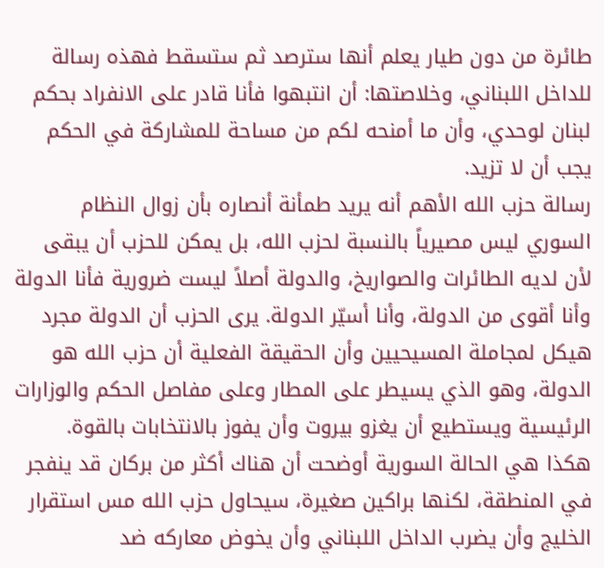طائرة من دون طيار يعلم أنها سترصد ثم ستسقط فهذه رسالة للداخل اللبناني، وخلاصتها: أن انتبهوا فأنا قادر على الانفراد بحكم لبنان لوحدي، وأن ما أمنحه لكم من مساحة للمشاركة في الحكم يجب أن لا تزيد.
رسالة حزب الله الأهم أنه يريد طمأنة أنصاره بأن زوال النظام السوري ليس مصيرياً بالنسبة لحزب الله، بل يمكن للحزب أن يبقى لأن لديه الطائرات والصواريخ، والدولة أصلاً ليست ضرورية فأنا الدولة وأنا أقوى من الدولة، وأنا أسيّر الدولة. يرى الحزب أن الدولة مجرد هيكل لمجاملة المسيحيين وأن الحقيقة الفعلية أن حزب الله هو الدولة، وهو الذي يسيطر على المطار وعلى مفاصل الحكم والوزارات الرئيسية ويستطيع أن يغزو بيروت وأن يفوز بالانتخابات بالقوة.
هكذا هي الحالة السورية أوضحت أن هناك أكثر من بركان قد ينفجر في المنطقة، لكنها براكين صغيرة، سيحاول حزب الله مس استقرار الخليج وأن يضرب الداخل اللبناني وأن يخوض معاركه ضد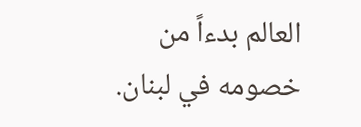العالم بدءاً من خصومه في لبنان.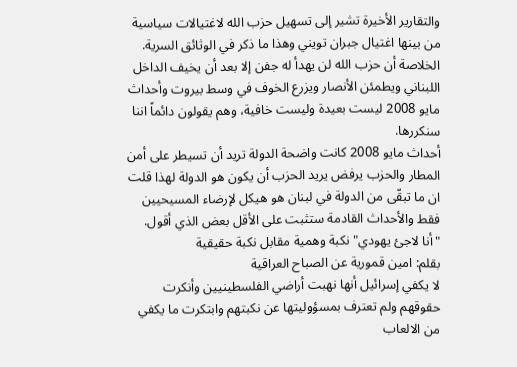والتقارير الأخيرة تشير إلى تسهيل حزب الله لاغتيالات سياسية من بينها اغتيال جبران تويني وهذا ما ذكر في الوثائق السرية. الخلاصة أن حزب الله لن يهدأ له جفن إلا بعد أن يخيف الداخل اللبناني ويطمئن الأنصار ويزرع الخوف في وسط بيروت وأحداث مايو 2008 ليست بعيدة وليست خافية، وهم يقولون دائماً اننا سنكررها.
أحداث مايو 2008 كانت واضحة الدولة تريد أن تسيطر على أمن المطار والحزب يرفض يريد الحزب أن يكون هو الدولة لهذا قلت ان ما تبقّى من الدولة في لبنان هو هيكل لإرضاء المسيحيين فقط والأحداث القادمة ستثبت على الأقل بعض الذي أقول.
"أنا لاجئ يهودي" نكبة وهمية مقابل نكبة حقيقية
بقلم: امين قمورية عن الصباح العراقية
لا يكفي إسرائيل أنها نهبت أراضي الفلسطينيين وأنكرت حقوقهم ولم تعترف بمسؤوليتها عن نكبتهم وابتكرت ما يكفي من الالعاب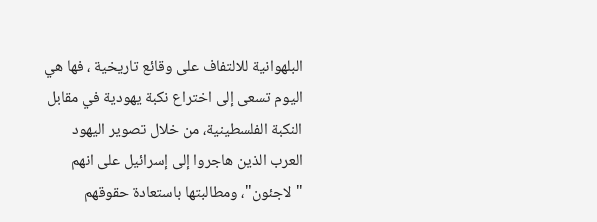البلهوانية للالتفاف على وقائع تاريخية ، فها هي اليوم تسعى إلى اختراع نكبة يهودية في مقابل النكبة الفلسطينية، من خلال تصوير اليهود العرب الذين هاجروا إلى إسرائيل على انهم "لاجئون"، ومطالبتها باستعادة حقوقهم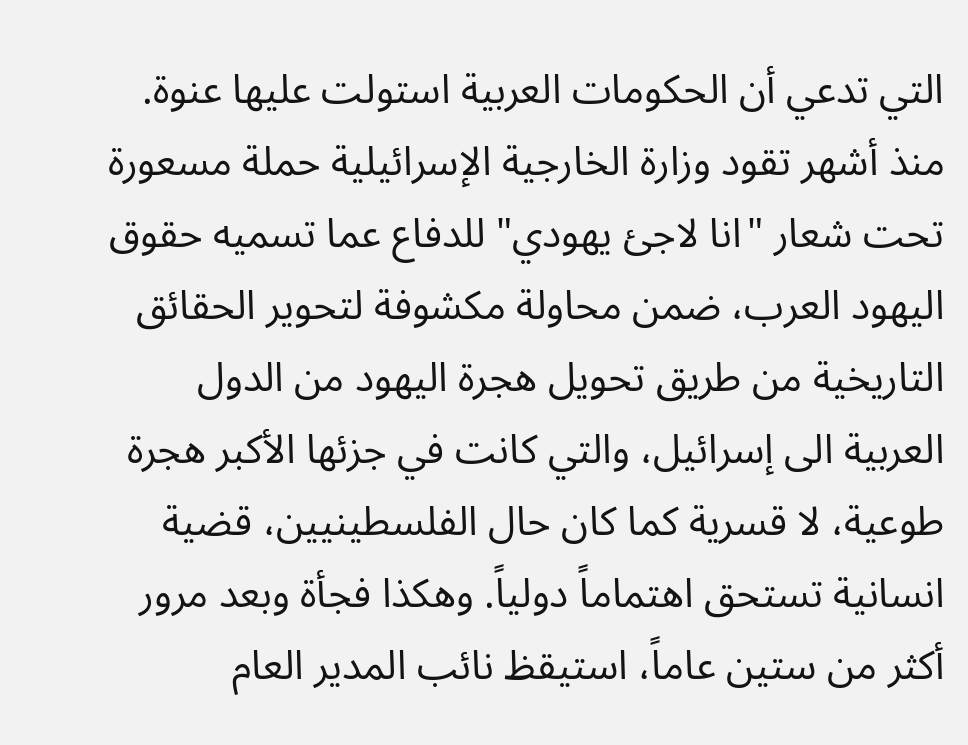التي تدعي أن الحكومات العربية استولت عليها عنوة.
منذ أشهر تقود وزارة الخارجية الإسرائيلية حملة مسعورة تحت شعار "انا لاجئ يهودي" للدفاع عما تسميه حقوق اليهود العرب، ضمن محاولة مكشوفة لتحوير الحقائق التاريخية من طريق تحويل هجرة اليهود من الدول العربية الى إسرائيل، والتي كانت في جزئها الأكبر هجرة طوعية، لا قسرية كما كان حال الفلسطينيين، قضية انسانية تستحق اهتماماً دولياً. وهكذا فجأة وبعد مرور أكثر من ستين عاماً، استيقظ نائب المدير العام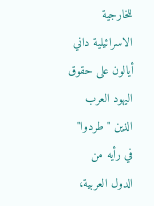للخارجية الاسرائيلية داني أيالون على حقوق اليهود العرب الذين "طردوا" في رأيه من الدول العربية،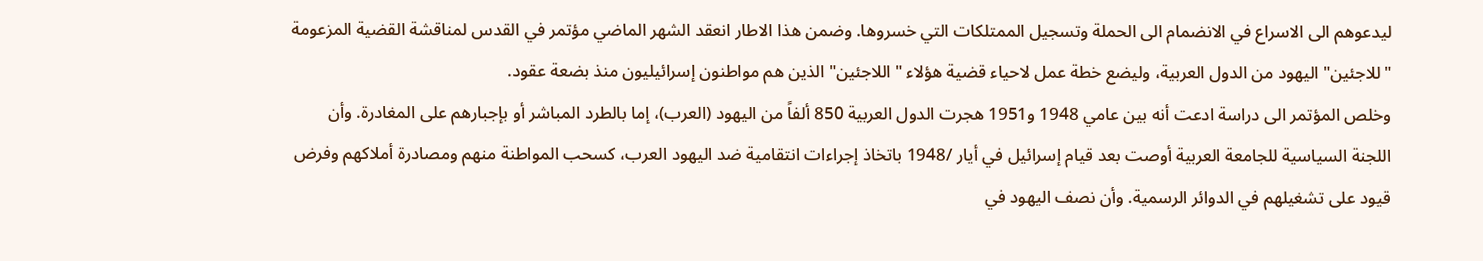ليدعوهم الى الاسراع في الانضمام الى الحملة وتسجيل الممتلكات التي خسروها. وضمن هذا الاطار انعقد الشهر الماضي مؤتمر في القدس لمناقشة القضية المزعومة "للاجئين" اليهود من الدول العربية، وليضع خطة عمل لاحياء قضية هؤلاء "اللاجئين" الذين هم مواطنون إسرائيليون منذ بضعة عقود.
وخلص المؤتمر الى دراسة ادعت أنه بين عامي 1948 و1951 هجرت الدول العربية 850 ألفاً من اليهود (العرب)، إما بالطرد المباشر أو بإجبارهم على المغادرة. وأن اللجنة السياسية للجامعة العربية أوصت بعد قيام إسرائيل في أيار /1948 باتخاذ إجراءات انتقامية ضد اليهود العرب، كسحب المواطنة منهم ومصادرة أملاكهم وفرض قيود على تشغيلهم في الدوائر الرسمية. وأن نصف اليهود في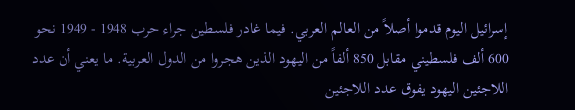إسرائيل اليوم قدموا أصلاً من العالم العربي. فيما غادر فلسطين جراء حرب 1948 - 1949 نحو 600 ألف فلسطيني مقابل 850 ألفاً من اليهود الذين هجروا من الدول العربية. ما يعني أن عدد اللاجئين اليهود يفوق عدد اللاجئين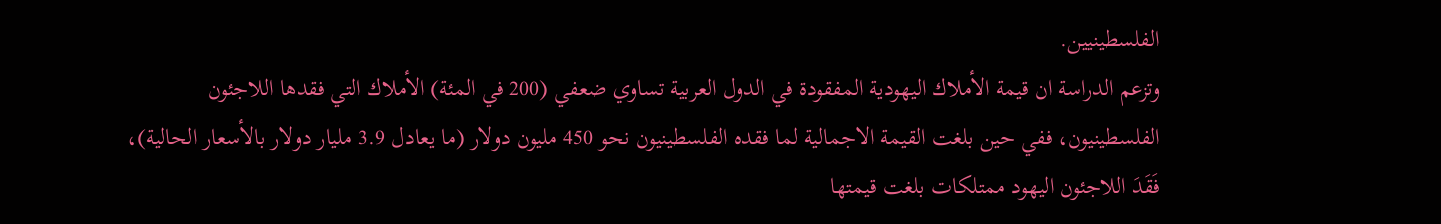الفلسطينيين.
وتزعم الدراسة ان قيمة الأملاك اليهودية المفقودة في الدول العربية تساوي ضعفي (200 في المئة) الأملاك التي فقدها اللاجئون الفلسطينيون، ففي حين بلغت القيمة الاجمالية لما فقده الفلسطينيون نحو 450 مليون دولار (ما يعادل 3.9 مليار دولار بالأسعار الحالية)، فَقَدَ اللاجئون اليهود ممتلكات بلغت قيمتها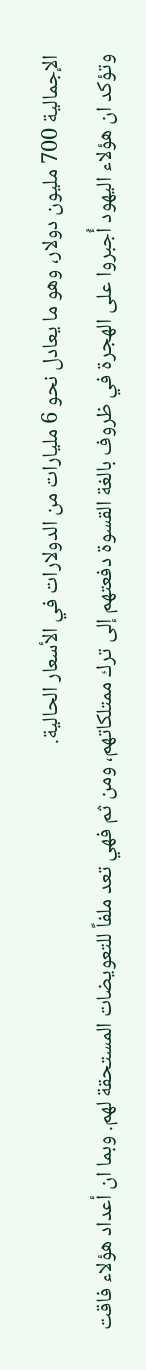الإجمالية 700 مليون دولار، وهو ما يعادل نحو 6 مليارات من الدولارات في الأسعار الحالية.
وتؤكد ان هؤلاء اليهود أُجبروا على الهجرة في ظروف بالغة القسوة دفعتهم إلى ترك ممتلكاتهم، ومن ثم فهي تعد ملفاً للتعويضات المستحقة لهم. وبما ان أعداد هؤلاء فاقت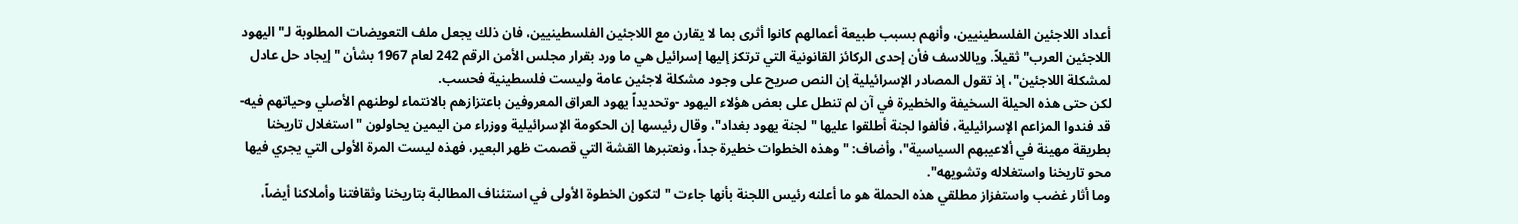أعداد اللاجئين الفلسطينيين، وأنهم بسبب طبيعة أعمالهم كانوا أثرى بما لا يقارن مع اللاجئين الفلسطينيين، فان ذلك يجعل ملف التعويضات المطلوبة لـ"اليهود اللاجئين العرب" ثقيلاً. وياللاسف فأن إحدى الركائز القانونية التي ترتكز إليها إسرائيل هي ما ورد بقرار مجلس الأمن الرقم 242 لعام 1967 بشأن "إيجاد حل عادل لمشكلة اللاجئين"، إذ تقول المصادر الإسرائيلية إن النص صريح على وجود مشكلة لاجئين عامة وليست فلسطينية فحسب.
لكن حتى هذه الحيلة السخيفة والخطيرة في آن لم تنطل على بعض هؤلاء اليهود -وتحديداً يهود العراق المعروفين باعتزازهم بالانتماء لوطنهم الأصلي وحياتهم فيه- قد فندوا المزاعم الإسرائيلية، فألفوا لجنة أطلقوا عليها "لجنة يهود بغداد"، وقال رئيسها إن الحكومة الإسرائيلية ووزراء من اليمين يحاولون "استغلال تاريخنا بطريقة مهينة في ألاعيبهم السياسية"، وأضاف: "وهذه الخطوات خطيرة جداً، ونعتبرها القشة التي قصمت ظهر البعير، فهذه ليست المرة الأولى التي يجري فيها محو تاريخنا واستغلاله وتشويهه".
وما أثار غضب واستفزاز مطلقي هذه الحملة هو ما أعلنه رئيس اللجنة بأنها جاءت "لتكون الخطوة الأولى في استئناف المطالبة بتاريخنا وثقافتنا وأملاكنا أيضاً،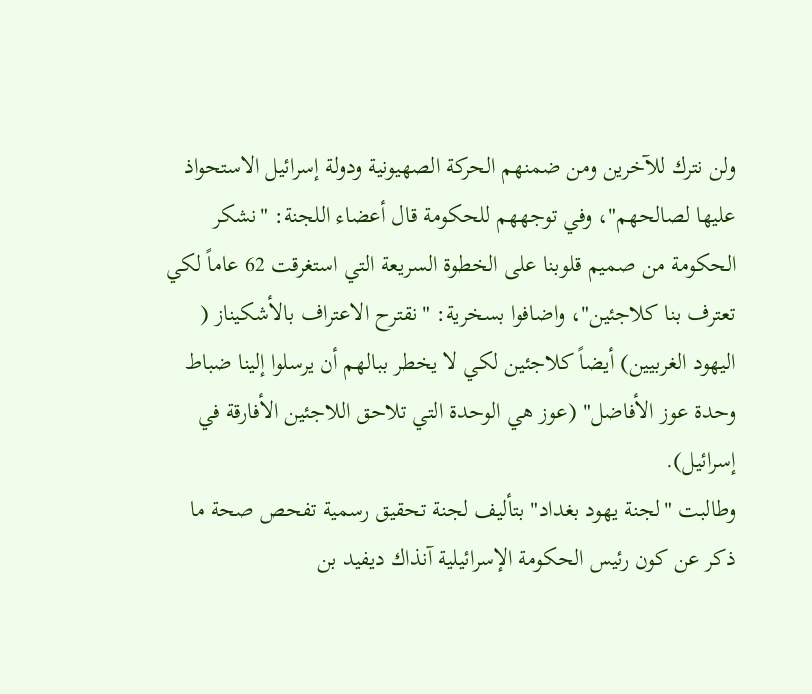ولن نترك للآخرين ومن ضمنهم الحركة الصهيونية ودولة إسرائيل الاستحواذ عليها لصالحهم"، وفي توجههم للحكومة قال أعضاء اللجنة: "نشكر الحكومة من صميم قلوبنا على الخطوة السريعة التي استغرقت 62 عاماً لكي تعترف بنا كلاجئين"، واضافوا بسخرية: "نقترح الاعتراف بالأشكيناز ( اليهود الغربيين) أيضاً كلاجئين لكي لا يخطر ببالهم أن يرسلوا إلينا ضباط وحدة عوز الأفاضل" (عوز هي الوحدة التي تلاحق اللاجئين الأفارقة في إسرائيل).
وطالبت "لجنة يهود بغداد" بتأليف لجنة تحقيق رسمية تفحص صحة ما ذكر عن كون رئيس الحكومة الإسرائيلية آنذاك ديفيد بن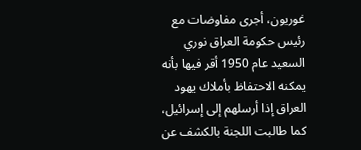غوريون، أجرى مفاوضات مع رئيس حكومة العراق نوري السعيد عام 1950 أقر فيها بأنه يمكنه الاحتفاظ بأملاك يهود العراق إذا أرسلهم إلى إسرائيل، كما طالبت اللجنة بالكشف عن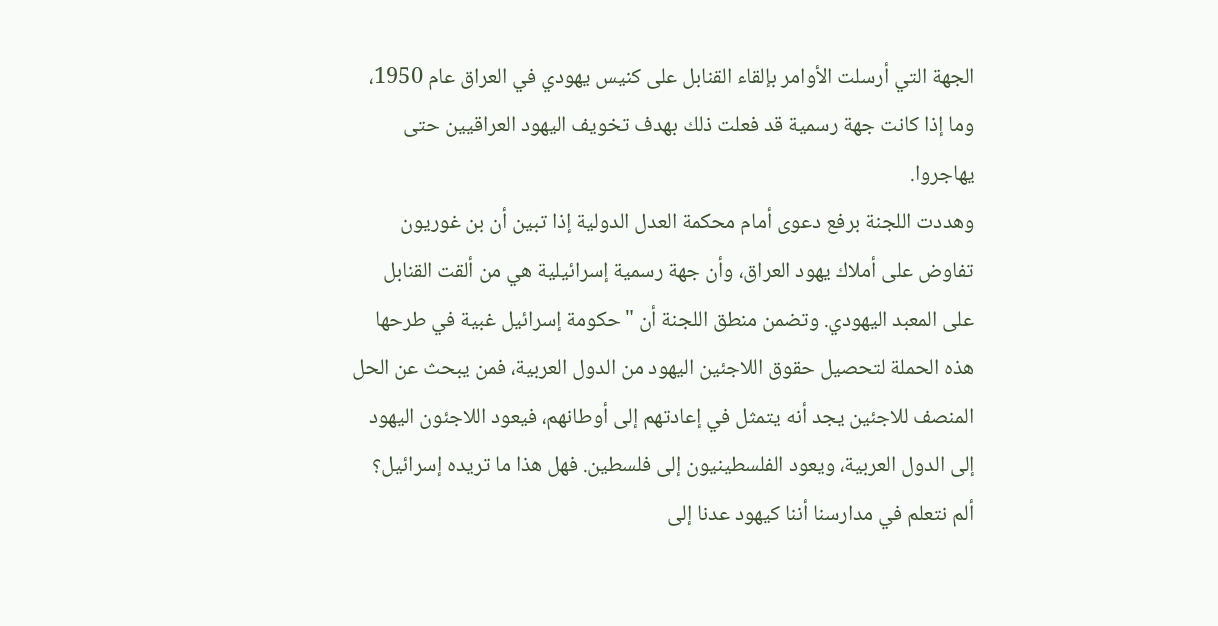الجهة التي أرسلت الأوامر بإلقاء القنابل على كنيس يهودي في العراق عام 1950، وما إذا كانت جهة رسمية قد فعلت ذلك بهدف تخويف اليهود العراقيين حتى يهاجروا.
وهددت اللجنة برفع دعوى أمام محكمة العدل الدولية إذا تبين أن بن غوريون تفاوض على أملاك يهود العراق، وأن جهة رسمية إسرائيلية هي من ألقت القنابل على المعبد اليهودي. وتضمن منطق اللجنة أن "حكومة إسرائيل غبية في طرحها هذه الحملة لتحصيل حقوق اللاجئين اليهود من الدول العربية، فمن يبحث عن الحل المنصف للاجئين يجد أنه يتمثل في إعادتهم إلى أوطانهم، فيعود اللاجئون اليهود إلى الدول العربية، ويعود الفلسطينيون إلى فلسطين. فهل هذا ما تريده إسرائيل؟ ألم نتعلم في مدارسنا أننا كيهود عدنا إلى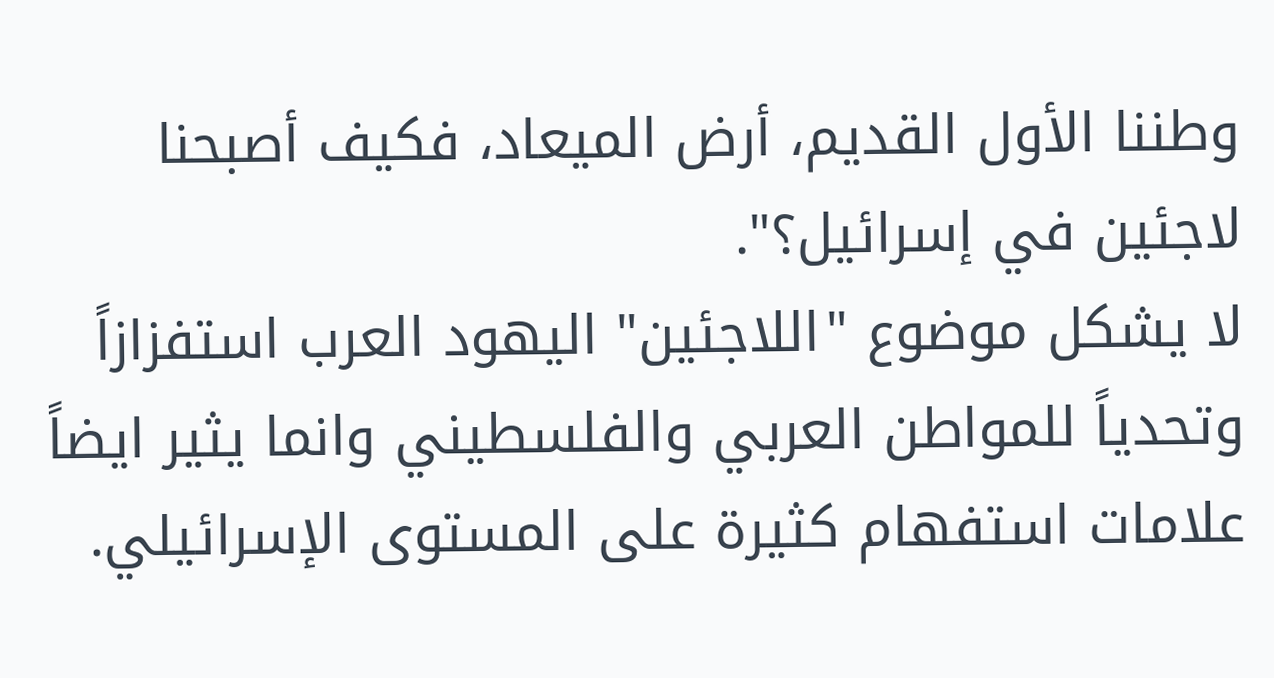وطننا الأول القديم، أرض الميعاد، فكيف أصبحنا لاجئين في إسرائيل؟".
لا يشكل موضوع "اللاجئين" اليهود العرب استفزازاً وتحدياً للمواطن العربي والفلسطيني وانما يثير ايضاً علامات استفهام كثيرة على المستوى الإسرائيلي.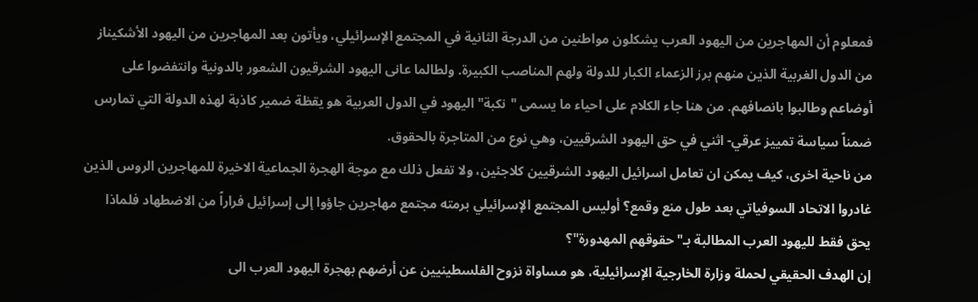فمعلوم أن المهاجرين من اليهود العرب يشكلون مواطنين من الدرجة الثانية في المجتمع الإسرائيلي، ويأتون بعد المهاجرين من اليهود الأشكيناز من الدول الغربية الذين منهم برز الزعماء الكبار للدولة ولهم المناصب الكبيرة. ولطالما عانى اليهود الشرقيون الشعور بالدونية وانتفضوا على أوضاعم وطالبوا بانصافهم. من هنا جاء الكلام على احياء ما يسمى "نكبة" اليهود في الدول العربية هو يقظة ضمير كاذبة لهذه الدولة التي تمارس ضمناً سياسة تمييز عرقي- اثني في حق اليهود الشرقيين، وهي نوع من المتاجرة بالحقوق.
من ناحية اخرى، كيف يمكن ان تعامل اسرائيل اليهود الشرقيين كلاجئين، ولا تفعل ذلك مع موجة الهجرة الجماعية الاخيرة للمهاجرين الروس الذين غادروا الاتحاد السوفياتي بعد طول منع وقمع؟ أوليس المجتمع الإسرائيلي برمته مجتمع مهاجرين جاؤوا إلى إسرائيل فراراً من الاضطهاد فلماذا يحق فقط لليهود العرب المطالبة بـ"حقوقهم المهدورة"؟
إن الهدف الحقيقي لحملة وزارة الخارجية الإسرائيلية، هو مساواة نزوح الفلسطينيين عن أرضهم بهجرة اليهود العرب الى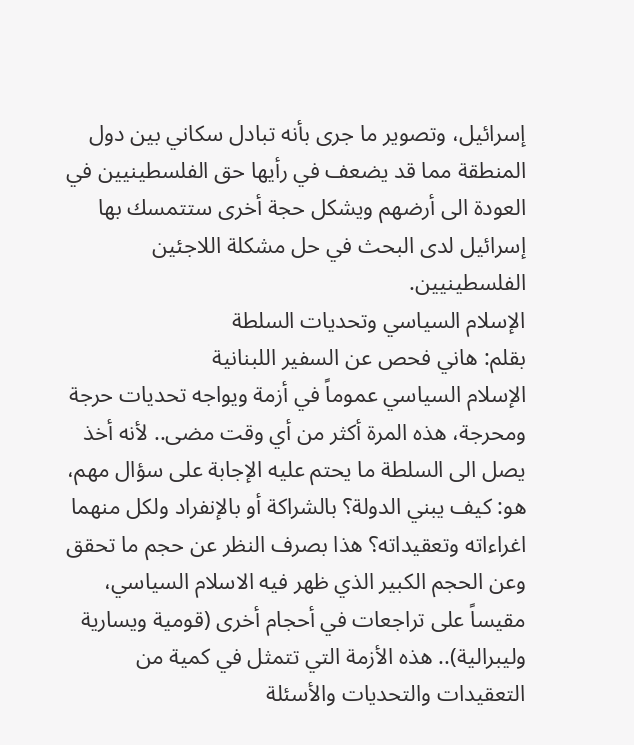إسرائيل، وتصوير ما جرى بأنه تبادل سكاني بين دول المنطقة مما قد يضعف في رأيها حق الفلسطينيين في العودة الى أرضهم ويشكل حجة أخرى ستتمسك بها إسرائيل لدى البحث في حل مشكلة اللاجئين الفلسطينيين.
الإسلام السياسي وتحديات السلطة
بقلم: هاني فحص عن السفير اللبنانية
الإسلام السياسي عموماً في أزمة ويواجه تحديات حرجة ومحرجة، هذه المرة أكثر من أي وقت مضى.. لأنه أخذ يصل الى السلطة ما يحتم عليه الإجابة على سؤال مهم، هو: كيف يبني الدولة؟ بالشراكة أو بالإنفراد ولكل منهما اغراءاته وتعقيداته؟ هذا بصرف النظر عن حجم ما تحقق وعن الحجم الكبير الذي ظهر فيه الاسلام السياسي، مقيساً على تراجعات في أحجام أخرى (قومية ويسارية وليبرالية).. هذه الأزمة التي تتمثل في كمية من التعقيدات والتحديات والأسئلة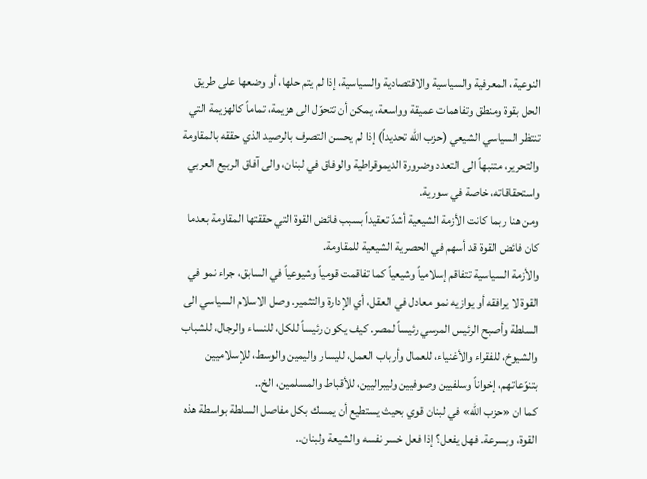النوعية، المعرفية والسياسية والاقتصادية والسياسية، إذا لم يتم حلها، أو وضعها على طريق الحل بقوة ومنطق وتفاهمات عميقة وواسعة، يمكن أن تتحوّل الى هزيمة، تماماً كالهزيمة التي تنتظر السياسي الشيعي (حزب الله تحديداً) إذا لم يحسن التصرف بالرصيد الذي حققه بالمقاومة والتحرير، متنبهاً الى التعدد وضرورة الديموقراطية والوفاق في لبنان، والى آفاق الربيع العربي واستحقاقاته، خاصة في سورية.
ومن هنا ربما كانت الأزمة الشيعية أشدّ تعقيداً بسبب فائض القوة التي حققتها المقاومة بعدما كان فائض القوة قد أسهم في الحصرية الشيعية للمقاومة.
والأزمة السياسية تتفاقم إسلامياً وشيعياً كما تفاقمت قومياً وشيوعياً في السابق، جراء نمو في القوة لا يرافقه أو يوازيه نمو معادل في العقل، أي الإدارة والتثمير. وصل الاسلام السياسي الى السلطة وأصبح الرئيس المرسي رئيساً لمصر. كيف يكون رئيساً للكل، للنساء والرجال، للشباب والشيوخ، للفقراء والأغنياء، للعمال وأرباب العمل، لليسار واليمين والوسط، للإسلاميين بتنوّعاتهم، إخواناً وسلفيين وصوفيين وليبراليين، للأقباط والمسلمين، الخ..
كما ان «حزب الله» في لبنان قوي بحيث يستطيع أن يمسك بكل مفاصل السلطة بواسطة هذه القوة، وبسرعة. فهل يفعل؟ إذا فعل خسر نفسه والشيعة ولبنان..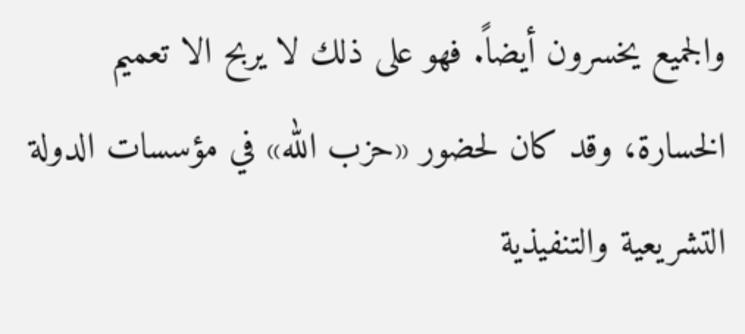والجميع يخسرون أيضاً. فهو على ذلك لا يربح الا تعميم الخسارة، وقد كان لحضور «حزب الله» في مؤسسات الدولة التشريعية والتنفيذية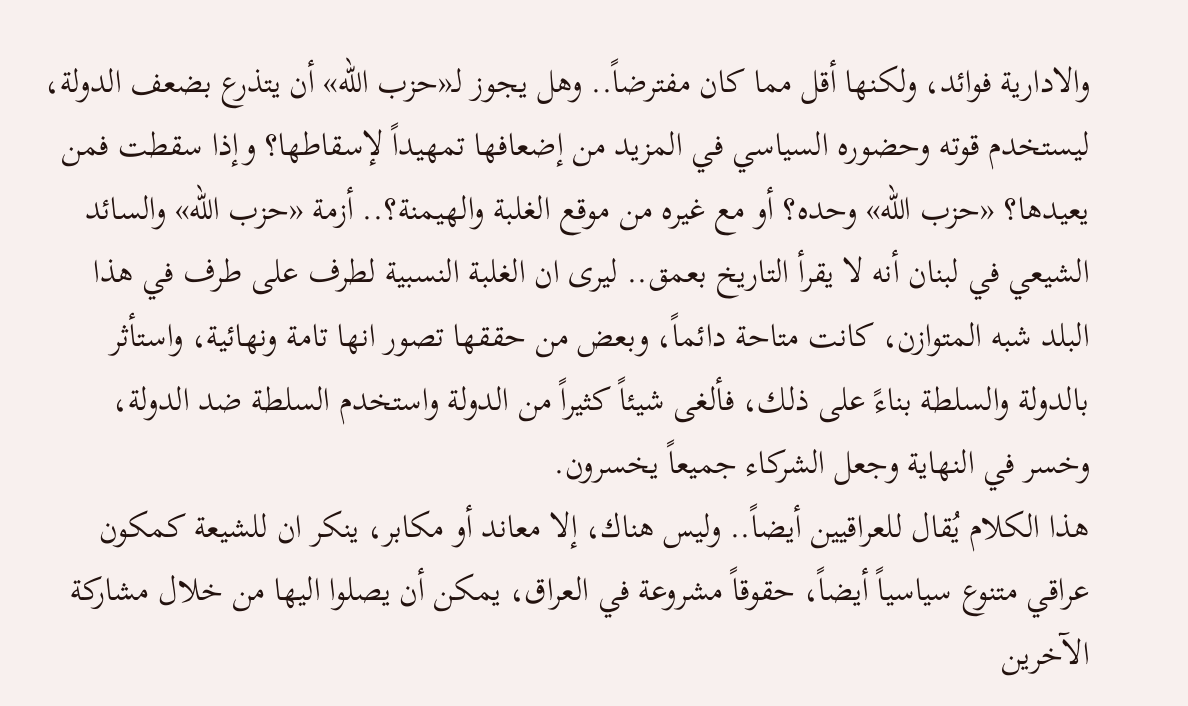والادارية فوائد، ولكنها أقل مما كان مفترضاً.. وهل يجوز لـ«حزب الله» أن يتذرع بضعف الدولة، ليستخدم قوته وحضوره السياسي في المزيد من إضعافها تمهيداً لإسقاطها؟ وإذا سقطت فمن يعيدها؟ «حزب الله» وحده؟ أو مع غيره من موقع الغلبة والهيمنة؟.. أزمة «حزب الله» والسائد الشيعي في لبنان أنه لا يقرأ التاريخ بعمق.. ليرى ان الغلبة النسبية لطرف على طرف في هذا البلد شبه المتوازن، كانت متاحة دائماً، وبعض من حققها تصور انها تامة ونهائية، واستأثر بالدولة والسلطة بناءً على ذلك، فألغى شيئاً كثيراً من الدولة واستخدم السلطة ضد الدولة، وخسر في النهاية وجعل الشركاء جميعاً يخسرون.
هذا الكلام يُقال للعراقيين أيضاً.. وليس هناك، إلا معاند أو مكابر، ينكر ان للشيعة كمكون عراقي متنوع سياسياً أيضاً، حقوقاً مشروعة في العراق، يمكن أن يصلوا اليها من خلال مشاركة الآخرين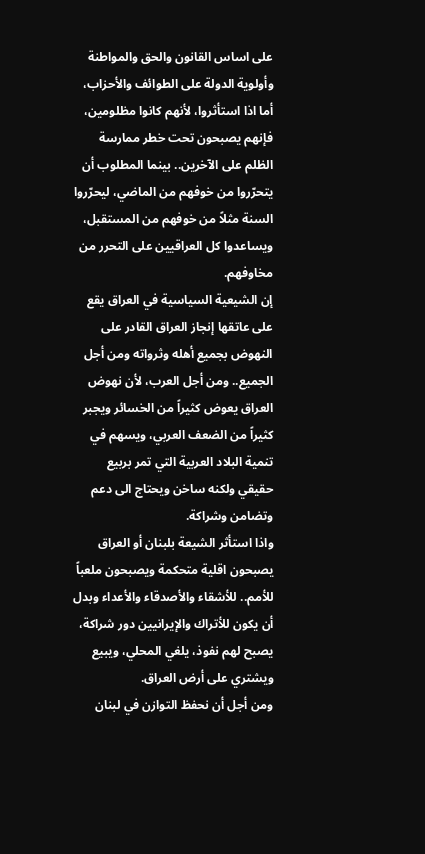على اساس القانون والحق والمواطنة وأولوية الدولة على الطوائف والأحزاب، أما اذا استأثروا، لأنهم كانوا مظلومين، فإنهم يصبحون تحت خطر ممارسة الظلم على الآخرين.. بينما المطلوب أن يتحرّروا من خوفهم من الماضي، ليحرّروا السنة مثلاً من خوفهم من المستقبل، ويساعدوا كل العراقيين على التحرر من مخاوفهم.
إن الشيعية السياسية في العراق يقع على عاتقها إنجاز العراق القادر على النهوض بجميع أهله وثرواته ومن أجل الجميع.. ومن أجل العرب، لأن نهوض العراق يعوض كثيراً من الخسائر ويجبر كثيراً من الضعف العربي، ويسهم في تنمية البلاد العربية التي تمر بربيع حقيقي ولكنه ساخن ويحتاج الى دعم وتضامن وشراكة.
واذا استأثر الشيعة بلبنان أو العراق يصبحون اقلية متحكمة ويصبحون ملعباً للأمم.. للأشقاء والأصدقاء والأعداء وبدل أن يكون للأتراك والإيرانيين دور شراكة، يصبح لهم نفوذ، يلغي المحلي، ويبيع ويشتري على أرض العراق.
ومن أجل أن نحفظ التوازن في لبنان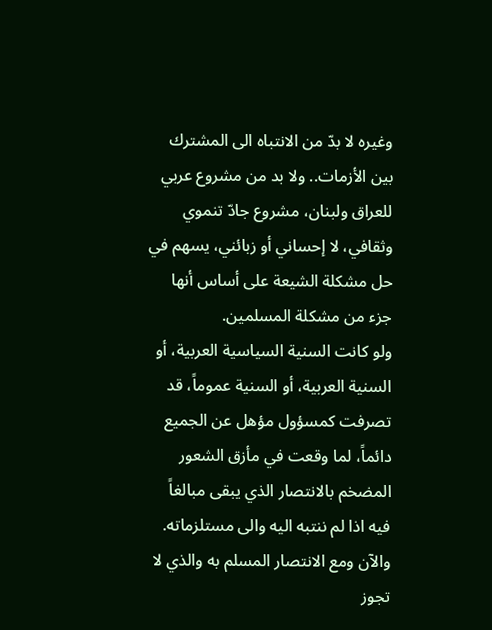وغيره لا بدّ من الانتباه الى المشترك بين الأزمات.. ولا بد من مشروع عربي للعراق ولبنان، مشروع جادّ تنموي وثقافي، لا إحساني أو زبائني، يسهم في حل مشكلة الشيعة على أساس أنها جزء من مشكلة المسلمين.
ولو كانت السنية السياسية العربية، أو السنية العربية، أو السنية عموماً، قد تصرفت كمسؤول مؤهل عن الجميع دائماً، لما وقعت في مأزق الشعور المضخم بالانتصار الذي يبقى مبالغاً فيه اذا لم ننتبه اليه والى مستلزماته. والآن ومع الانتصار المسلم به والذي لا تجوز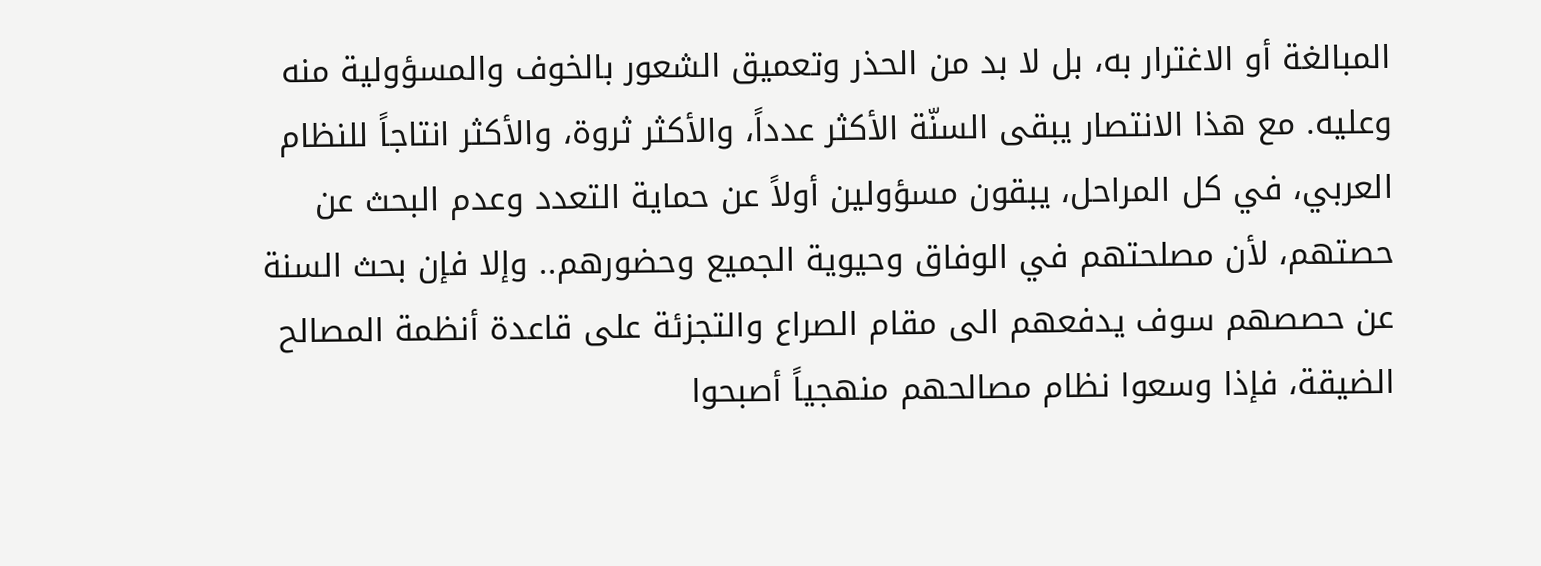المبالغة أو الاغترار به، بل لا بد من الحذر وتعميق الشعور بالخوف والمسؤولية منه وعليه. مع هذا الانتصار يبقى السنّة الأكثر عدداً، والأكثر ثروة، والأكثر انتاجاً للنظام العربي، في كل المراحل، يبقون مسؤولين أولاً عن حماية التعدد وعدم البحث عن حصتهم، لأن مصلحتهم في الوفاق وحيوية الجميع وحضورهم.. وإلا فإن بحث السنة عن حصصهم سوف يدفعهم الى مقام الصراع والتجزئة على قاعدة أنظمة المصالح الضيقة، فإذا وسعوا نظام مصالحهم منهجياً أصبحوا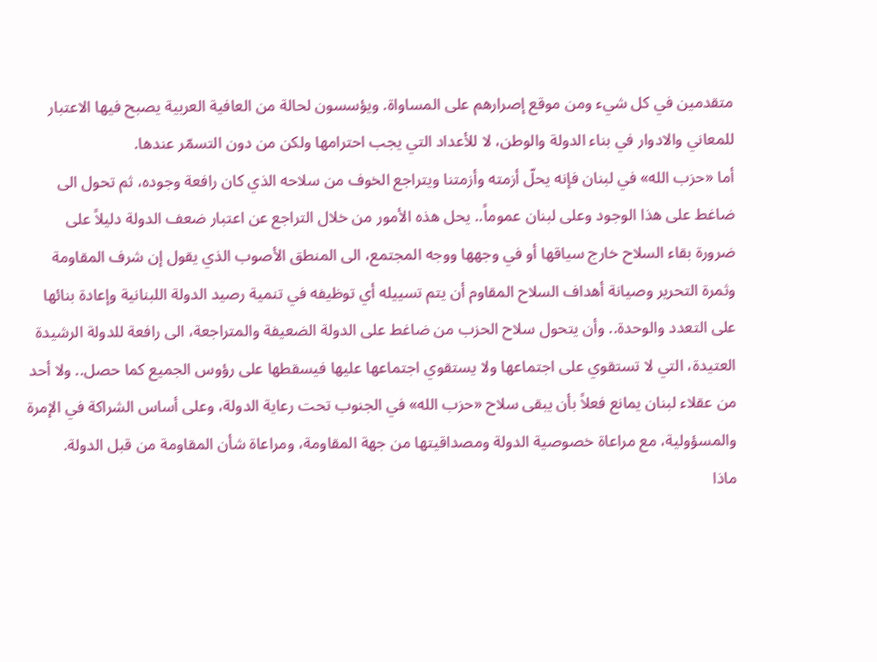متقدمين في كل شيء ومن موقع إصرارهم على المساواة. ويؤسسون لحالة من العافية العربية يصبح فيها الاعتبار للمعاني والادوار في بناء الدولة والوطن، لا للأعداد التي يجب احترامها ولكن من دون التسمّر عندها.
أما «حزب الله» في لبنان فإنه يحلّ أزمته وأزمتنا ويتراجع الخوف من سلاحه الذي كان رافعة وجوده، ثم تحول الى ضاغط على هذا الوجود وعلى لبنان عموماً.. يحل هذه الأمور من خلال التراجع عن اعتبار ضعف الدولة دليلاً على ضرورة بقاء السلاح خارج سياقها أو في وجهها ووجه المجتمع، الى المنطق الأصوب الذي يقول إن شرف المقاومة وثمرة التحرير وصيانة أهداف السلاح المقاوم أن يتم تسييله أي توظيفه في تنمية رصيد الدولة اللبنانية وإعادة بنائها على التعدد والوحدة.. وأن يتحول سلاح الحزب من ضاغط على الدولة الضعيفة والمتراجعة، الى رافعة للدولة الرشيدة العتيدة، التي لا تستقوي على اجتماعها ولا يستقوي اجتماعها عليها فيسقطها على رؤوس الجميع كما حصل.. ولا أحد من عقلاء لبنان يمانع فعلاً بأن يبقى سلاح «حزب الله» في الجنوب تحت رعاية الدولة، وعلى أساس الشراكة في الإمرة والمسؤولية، مع مراعاة خصوصية الدولة ومصداقيتها من جهة المقاومة، ومراعاة شأن المقاومة من قبل الدولة.
ماذا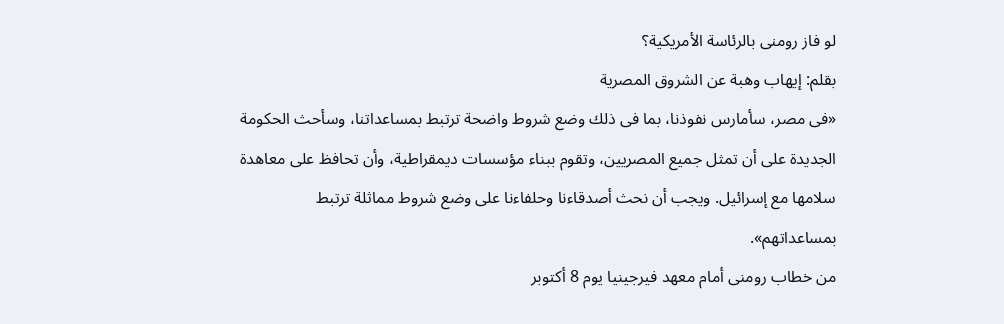لو فاز رومنى بالرئاسة الأمريكية؟
بقلم: إيهاب وهبة عن الشروق المصرية
«فى مصر، سأمارس نفوذنا، بما فى ذلك وضع شروط واضحة ترتبط بمساعداتنا، وسأحث الحكومة الجديدة على أن تمثل جميع المصريين، وتقوم ببناء مؤسسات ديمقراطية، وأن تحافظ على معاهدة سلامها مع إسرائيل. ويجب أن نحث أصدقاءنا وحلفاءنا على وضع شروط مماثلة ترتبط بمساعداتهم».
من خطاب رومنى أمام معهد فيرجينيا يوم 8 أكتوبر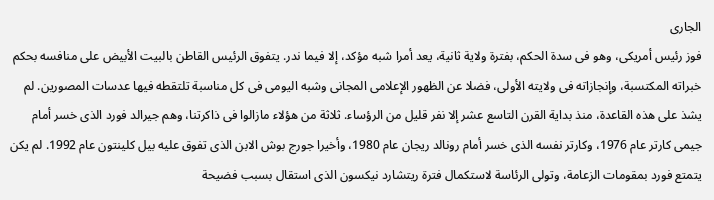الجارى
فوز رئيس أمريكى، وهو فى سدة الحكم، بفترة ولاية ثانية، يعد أمرا شبه مؤكد، إلا فيما ندر. يتفوق الرئيس القاطن بالبيت الأبيض على منافسه بحكم خبراته المكتسبة، وإنجازاته فى ولايته الأولى، فضلا عن الظهور الإعلامى المجانى وشبه اليومى فى كل مناسبة تلتقطه فيها عدسات المصورين. لم يشذ على هذه القاعدة، منذ بداية القرن التاسع عشر إلا نفر قليل من الرؤساء. ثلاثة من هؤلاء مازالوا فى ذاكرتنا، وهم جيرالد فورد الذى خسر أمام جيمى كارتر عام 1976، وكارتر نفسه الذى خسر أمام رونالد ريجان عام 1980، وأخيرا جورج بوش الابن الذى تفوق عليه بيل كلينتون عام 1992. لم يكن يتمتع فورد بمقومات الزعامة، وتولى الرئاسة لاستكمال فترة ريتشارد نيكسون الذى استقال بسبب فضيحة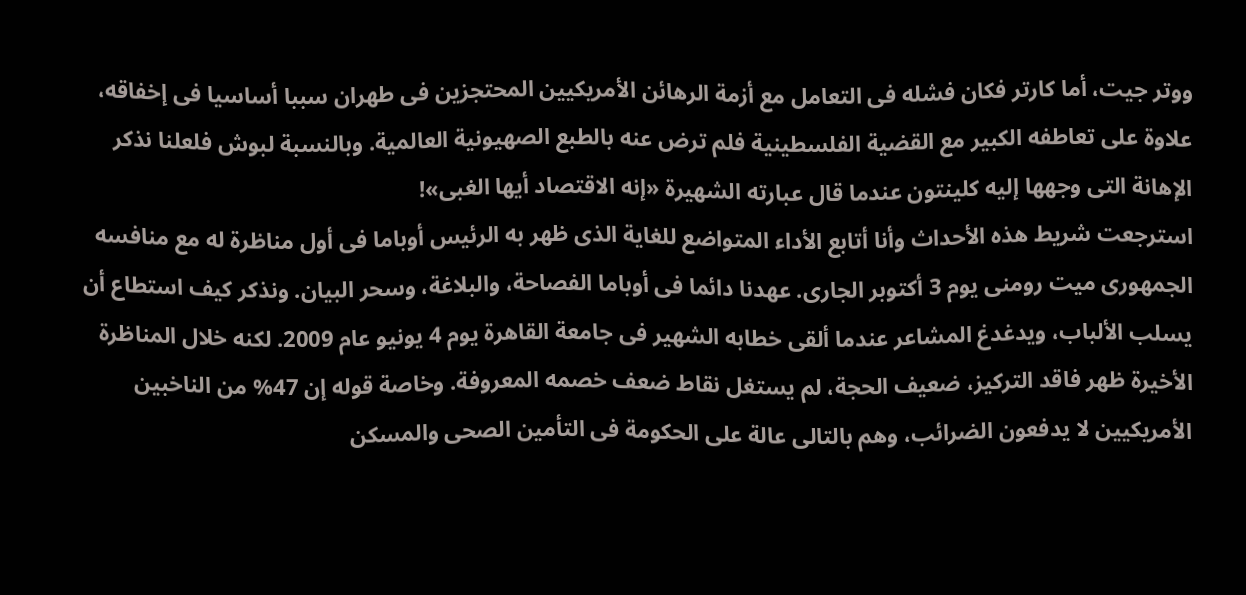ووتر جيت، أما كارتر فكان فشله فى التعامل مع أزمة الرهائن الأمريكيين المحتجزين فى طهران سببا أساسيا فى إخفاقه، علاوة على تعاطفه الكبير مع القضية الفلسطينية فلم ترض عنه بالطبع الصهيونية العالمية. وبالنسبة لبوش فلعلنا نذكر الإهانة التى وجهها إليه كلينتون عندما قال عبارته الشهيرة «إنه الاقتصاد أيها الغبى»!
استرجعت شريط هذه الأحداث وأنا أتابع الأداء المتواضع للغاية الذى ظهر به الرئيس أوباما فى أول مناظرة له مع منافسه الجمهورى ميت رومنى يوم 3 أكتوبر الجارى. عهدنا دائما فى أوباما الفصاحة، والبلاغة، وسحر البيان. ونذكر كيف استطاع أن يسلب الألباب، ويدغدغ المشاعر عندما ألقى خطابه الشهير فى جامعة القاهرة يوم 4 يونيو عام 2009. لكنه خلال المناظرة الأخيرة ظهر فاقد التركيز، ضعيف الحجة، لم يستغل نقاط ضعف خصمه المعروفة. وخاصة قوله إن 47% من الناخبين الأمريكيين لا يدفعون الضرائب، وهم بالتالى عالة على الحكومة فى التأمين الصحى والمسكن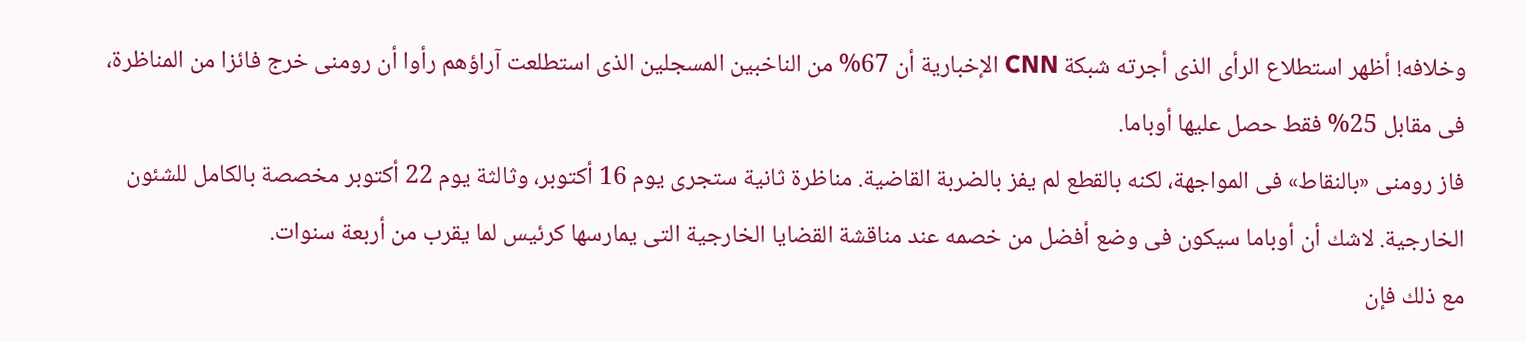وخلافه! أظهر استطلاع الرأى الذى أجرته شبكة CNN الإخبارية أن 67% من الناخبين المسجلين الذى استطلعت آراؤهم رأوا أن رومنى خرج فائزا من المناظرة، فى مقابل 25% فقط حصل عليها أوباما.
فاز رومنى «بالنقاط» فى المواجهة، لكنه بالقطع لم يفز بالضربة القاضية. مناظرة ثانية ستجرى يوم 16 أكتوبر، وثالثة يوم 22 أكتوبر مخصصة بالكامل للشئون الخارجية. لاشك أن أوباما سيكون فى وضع أفضل من خصمه عند مناقشة القضايا الخارجية التى يمارسها كرئيس لما يقرب من أربعة سنوات.
مع ذلك فإن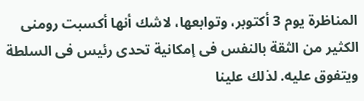المناظرة يوم 3 أكتوبر، وتوابعها، لاشك أنها أكسبت رومنى الكثير من الثقة بالنفس فى إمكانية تحدى رئيس فى السلطة ويتفوق عليه. لذلك علينا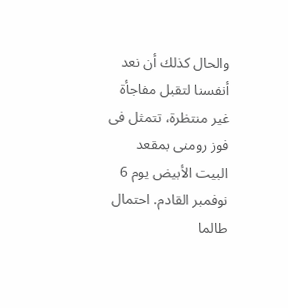والحال كذلك أن نعد أنفسنا لتقبل مفاجأة غير منتظرة، تتمثل فى فوز رومنى بمقعد البيت الأبيض يوم 6 نوفمبر القادم. احتمال طالما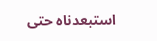استبعدناه حتى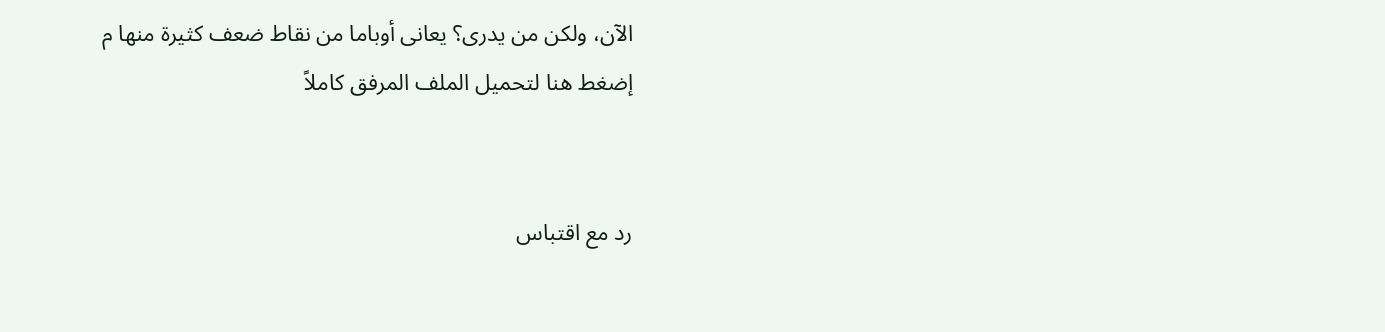الآن، ولكن من يدرى؟ يعانى أوباما من نقاط ضعف كثيرة منها م
إضغط هنا لتحميل الملف المرفق كاملاً


رد مع اقتباس